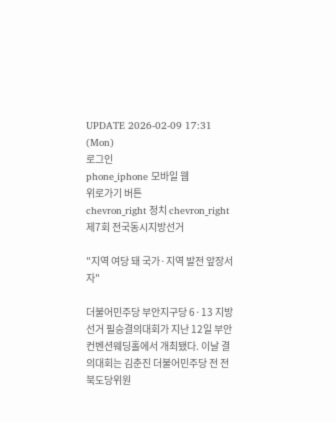UPDATE 2026-02-09 17:31 (Mon)
로그인
phone_iphone 모바일 웹
위로가기 버튼
chevron_right 정치 chevron_right 제7회 전국동시지방선거

"지역 여당 돼 국가·지역 발전 앞장서자"

더불어민주당 부안지구당 6·13 지방선거 필승결의대회가 지난 12일 부안컨벤션웨딩홀에서 개최됐다. 이날 결의대회는 김춘진 더불어민주당 전 전북도당위원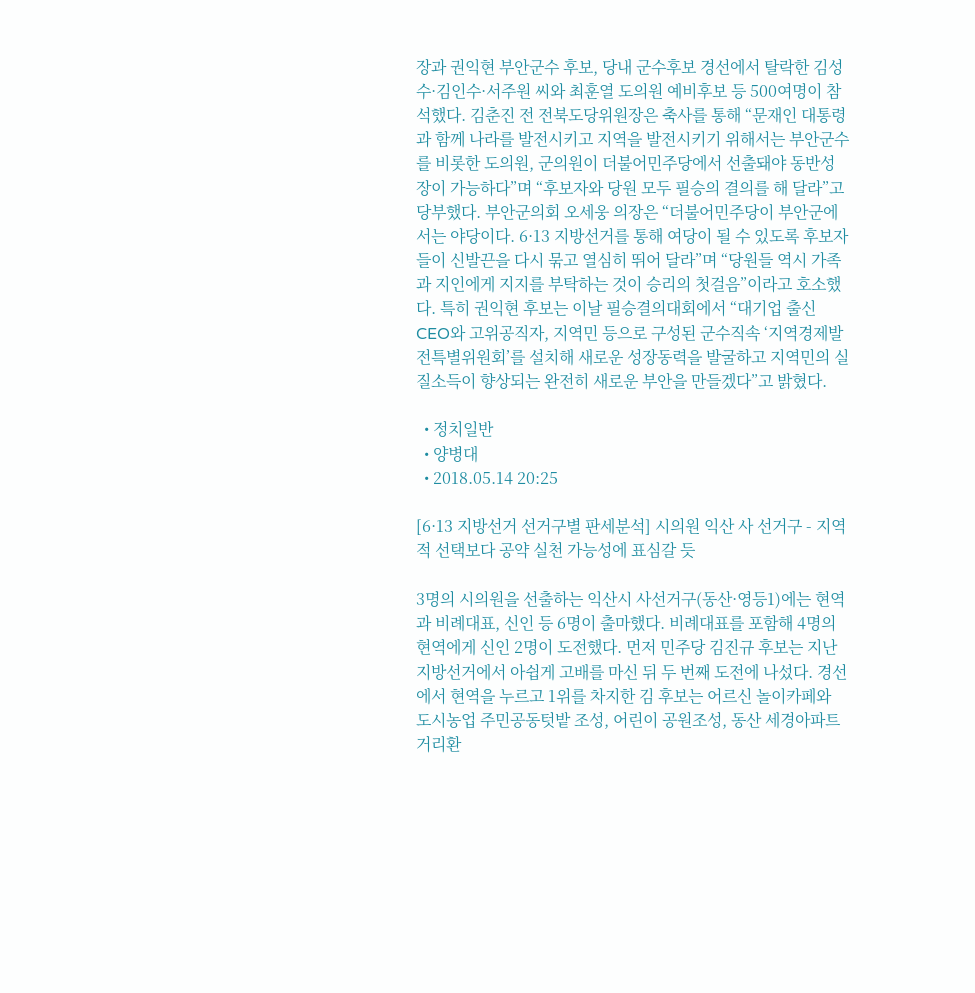장과 권익현 부안군수 후보, 당내 군수후보 경선에서 탈락한 김성수·김인수·서주원 씨와 최훈열 도의원 예비후보 등 500여명이 참석했다. 김춘진 전 전북도당위원장은 축사를 통해 “문재인 대통령과 함께 나라를 발전시키고 지역을 발전시키기 위해서는 부안군수를 비롯한 도의원, 군의원이 더불어민주당에서 선출돼야 동반성장이 가능하다”며 “후보자와 당원 모두 필승의 결의를 해 달라”고 당부했다. 부안군의회 오세웅 의장은 “더불어민주당이 부안군에서는 야당이다. 6·13 지방선거를 통해 여당이 될 수 있도록 후보자들이 신발끈을 다시 묶고 열심히 뛰어 달라”며 “당원들 역시 가족과 지인에게 지지를 부탁하는 것이 승리의 첫걸음”이라고 호소했다. 특히 권익현 후보는 이날 필승결의대회에서 “대기업 출신 CEO와 고위공직자, 지역민 등으로 구성된 군수직속 ‘지역경제발전특별위원회’를 설치해 새로운 성장동력을 발굴하고 지역민의 실질소득이 향상되는 완전히 새로운 부안을 만들겠다”고 밝혔다.

  • 정치일반
  • 양병대
  • 2018.05.14 20:25

[6·13 지방선거 선거구별 판세분석] 시의원 익산 사 선거구 - 지역적 선택보다 공약 실천 가능성에 표심갈 듯

3명의 시의원을 선출하는 익산시 사선거구(동산·영등1)에는 현역과 비례대표, 신인 등 6명이 출마했다. 비례대표를 포함해 4명의 현역에게 신인 2명이 도전했다. 먼저 민주당 김진규 후보는 지난 지방선거에서 아쉽게 고배를 마신 뒤 두 번째 도전에 나섰다. 경선에서 현역을 누르고 1위를 차지한 김 후보는 어르신 놀이카페와 도시농업 주민공동텃밭 조성, 어린이 공원조성, 동산 세경아파트 거리환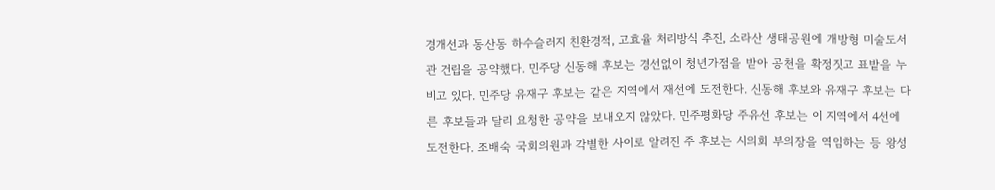경개선과 동산동 하수슬러지 친환경적, 고효율 처리방식 추진, 소라산 생태공원에 개방형 미술도서관 건립을 공약했다. 민주당 신동해 후보는 경선없이 청년가점을 받아 공천을 확정짓고 표밭을 누비고 있다. 민주당 유재구 후보는 같은 지역에서 재선에 도전한다. 신동해 후보와 유재구 후보는 다른 후보들과 달리 요청한 공약을 보내오지 않았다. 민주평화당 주유선 후보는 이 지역에서 4선에 도전한다. 조배숙 국회의원과 각별한 사이로 알려진 주 후보는 시의회 부의장을 역임하는 등 왕성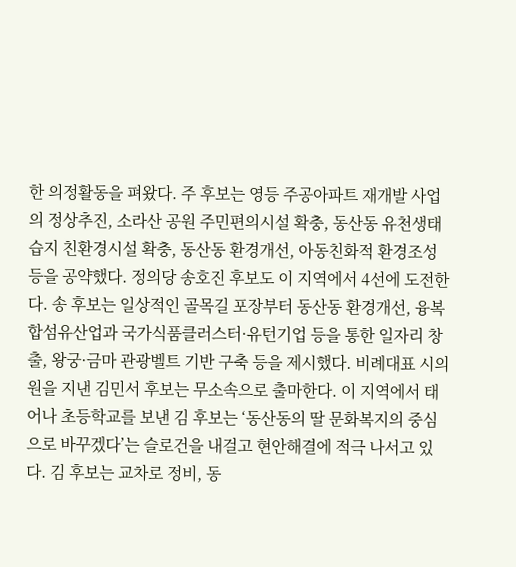한 의정활동을 펴왔다. 주 후보는 영등 주공아파트 재개발 사업의 정상추진, 소라산 공원 주민편의시설 확충, 동산동 유천생태습지 친환경시설 확충, 동산동 환경개선, 아동친화적 환경조성 등을 공약했다. 정의당 송호진 후보도 이 지역에서 4선에 도전한다. 송 후보는 일상적인 골목길 포장부터 동산동 환경개선, 융복합섬유산업과 국가식품클러스터·유턴기업 등을 통한 일자리 창출, 왕궁·금마 관광벨트 기반 구축 등을 제시했다. 비례대표 시의원을 지낸 김민서 후보는 무소속으로 출마한다. 이 지역에서 태어나 초등학교를 보낸 김 후보는 ‘동산동의 딸 문화복지의 중심으로 바꾸겠다’는 슬로건을 내걸고 현안해결에 적극 나서고 있다. 김 후보는 교차로 정비, 동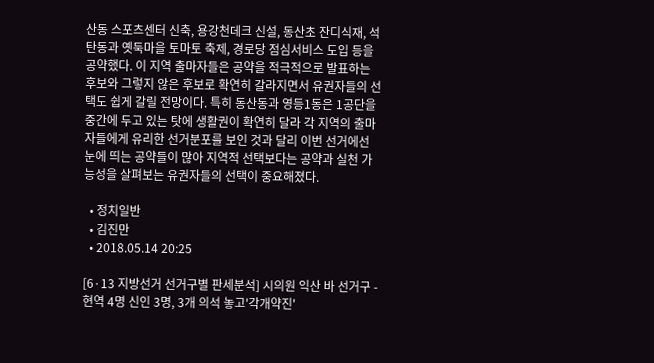산동 스포츠센터 신축, 용강천데크 신설, 동산초 잔디식재, 석탄동과 옛둑마을 토마토 축제, 경로당 점심서비스 도입 등을 공약했다. 이 지역 출마자들은 공약을 적극적으로 발표하는 후보와 그렇지 않은 후보로 확연히 갈라지면서 유권자들의 선택도 쉽게 갈릴 전망이다. 특히 동산동과 영등1동은 1공단을 중간에 두고 있는 탓에 생활권이 확연히 달라 각 지역의 출마자들에게 유리한 선거분포를 보인 것과 달리 이번 선거에선 눈에 띄는 공약들이 많아 지역적 선택보다는 공약과 실천 가능성을 살펴보는 유권자들의 선택이 중요해졌다.

  • 정치일반
  • 김진만
  • 2018.05.14 20:25

[6·13 지방선거 선거구별 판세분석] 시의원 익산 바 선거구 - 현역 4명 신인 3명, 3개 의석 놓고'각개약진'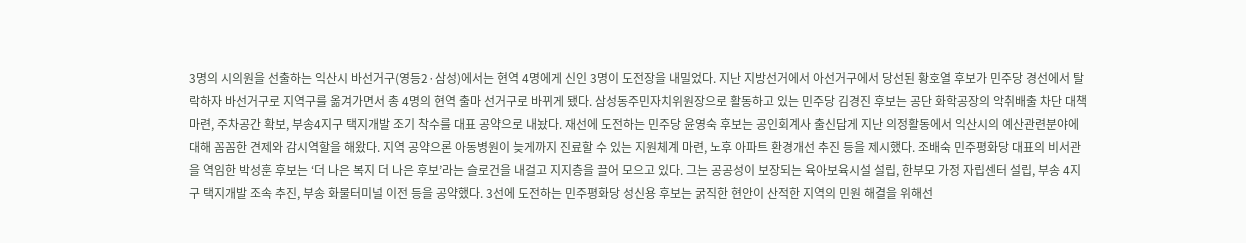3명의 시의원을 선출하는 익산시 바선거구(영등2·삼성)에서는 현역 4명에게 신인 3명이 도전장을 내밀었다. 지난 지방선거에서 아선거구에서 당선된 황호열 후보가 민주당 경선에서 탈락하자 바선거구로 지역구를 옮겨가면서 총 4명의 현역 출마 선거구로 바뀌게 됐다. 삼성동주민자치위원장으로 활동하고 있는 민주당 김경진 후보는 공단 화학공장의 악취배출 차단 대책 마련, 주차공간 확보, 부송4지구 택지개발 조기 착수를 대표 공약으로 내놨다. 재선에 도전하는 민주당 윤영숙 후보는 공인회계사 출신답게 지난 의정활동에서 익산시의 예산관련분야에 대해 꼼꼼한 견제와 감시역할을 해왔다. 지역 공약으론 아동병원이 늦게까지 진료할 수 있는 지원체계 마련, 노후 아파트 환경개선 추진 등을 제시했다. 조배숙 민주평화당 대표의 비서관을 역임한 박성훈 후보는 ‘더 나은 복지 더 나은 후보’라는 슬로건을 내걸고 지지층을 끌어 모으고 있다. 그는 공공성이 보장되는 육아보육시설 설립, 한부모 가정 자립센터 설립, 부송 4지구 택지개발 조속 추진, 부송 화물터미널 이전 등을 공약했다. 3선에 도전하는 민주평화당 성신용 후보는 굵직한 현안이 산적한 지역의 민원 해결을 위해선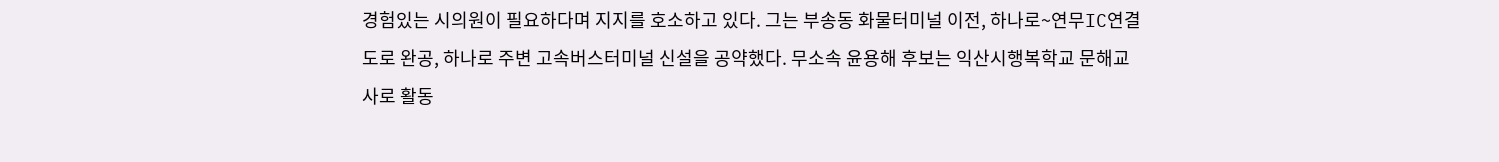경험있는 시의원이 필요하다며 지지를 호소하고 있다. 그는 부송동 화물터미널 이전, 하나로~연무IC연결도로 완공, 하나로 주변 고속버스터미널 신설을 공약했다. 무소속 윤용해 후보는 익산시행복학교 문해교사로 활동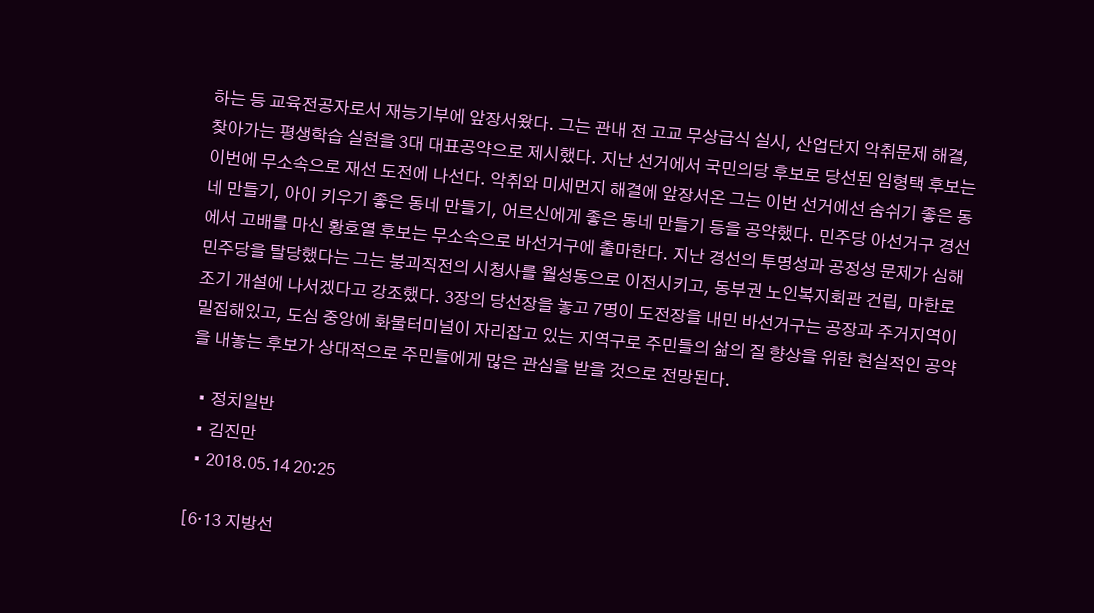하는 등 교육전공자로서 재능기부에 앞장서왔다. 그는 관내 전 고교 무상급식 실시, 산업단지 악취문제 해결, 찾아가는 평생학습 실현을 3대 대표공약으로 제시했다. 지난 선거에서 국민의당 후보로 당선된 임형택 후보는 이번에 무소속으로 재선 도전에 나선다. 악취와 미세먼지 해결에 앞장서온 그는 이번 선거에선 숨쉬기 좋은 동네 만들기, 아이 키우기 좋은 동네 만들기, 어르신에게 좋은 동네 만들기 등을 공약했다. 민주당 아선거구 경선에서 고배를 마신 황호열 후보는 무소속으로 바선거구에 출마한다. 지난 경선의 투명성과 공정성 문제가 심해 민주당을 탈당했다는 그는 붕괴직전의 시청사를 월성동으로 이전시키고, 동부권 노인복지회관 건립, 마한로 조기 개설에 나서겠다고 강조했다. 3장의 당선장을 놓고 7명이 도전장을 내민 바선거구는 공장과 주거지역이 밀집해있고, 도심 중앙에 화물터미널이 자리잡고 있는 지역구로 주민들의 삶의 질 향상을 위한 현실적인 공약을 내놓는 후보가 상대적으로 주민들에게 많은 관심을 받을 것으로 전망된다.

  • 정치일반
  • 김진만
  • 2018.05.14 20:25

[6·13 지방선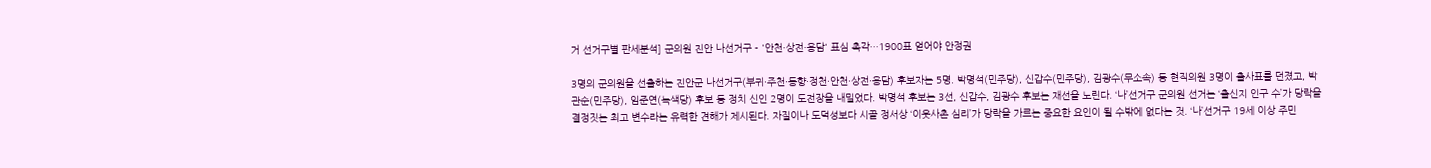거 선거구별 판세분석] 군의원 진안 나선거구 - '안천·상전·용담' 표심 촉각…1900표 얻어야 안정권

3명의 군의원을 선출하는 진안군 나선거구(부귀·주천·동향·정천·안천·상전·용담) 후보자는 5명. 박명석(민주당), 신갑수(민주당), 김광수(무소속) 등 현직의원 3명이 출사표를 던졌고, 박관순(민주당), 임준연(녹색당) 후보 등 정치 신인 2명이 도전장을 내밀었다. 박명석 후보는 3선, 신갑수, 김광수 후보는 재선을 노린다. ‘나’선거구 군의원 선거는 ‘출신지 인구 수’가 당락을 결정짓는 최고 변수라는 유력한 견해가 제시된다. 자질이나 도덕성보다 시골 정서상 ‘이웃사촌 심리’가 당락을 가르는 중요한 요인이 될 수밖에 없다는 것. ‘나’선거구 19세 이상 주민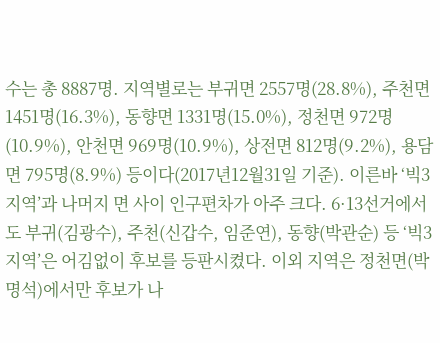수는 총 8887명. 지역별로는 부귀면 2557명(28.8%), 주천면 1451명(16.3%), 동향면 1331명(15.0%), 정천면 972명(10.9%), 안천면 969명(10.9%), 상전면 812명(9.2%), 용담면 795명(8.9%) 등이다(2017년12월31일 기준). 이른바 ‘빅3 지역’과 나머지 면 사이 인구편차가 아주 크다. 6·13선거에서도 부귀(김광수), 주천(신갑수, 임준연), 동향(박관순) 등 ‘빅3 지역’은 어김없이 후보를 등판시켰다. 이외 지역은 정천면(박명석)에서만 후보가 나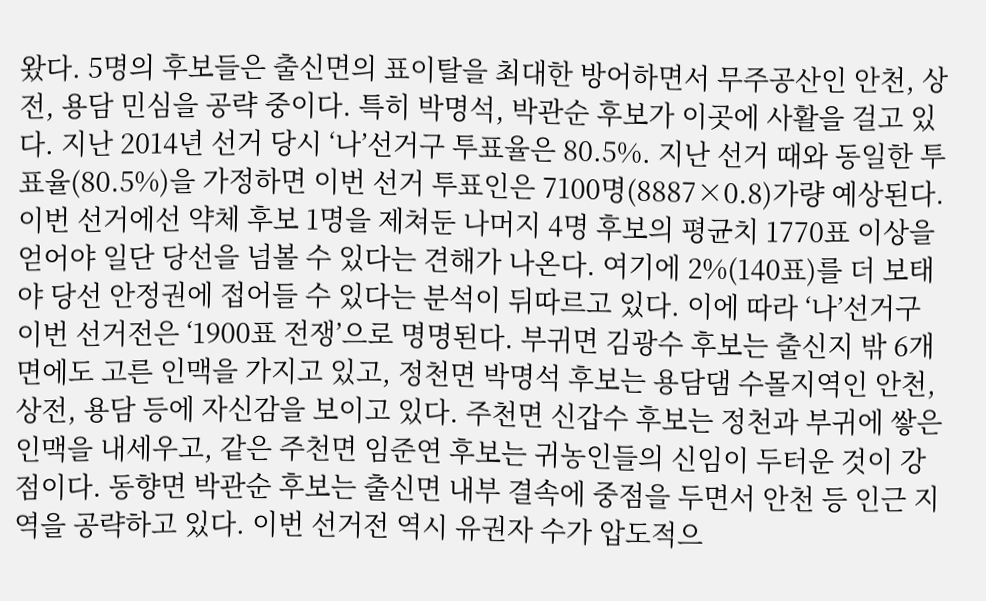왔다. 5명의 후보들은 출신면의 표이탈을 최대한 방어하면서 무주공산인 안천, 상전, 용담 민심을 공략 중이다. 특히 박명석, 박관순 후보가 이곳에 사활을 걸고 있다. 지난 2014년 선거 당시 ‘나’선거구 투표율은 80.5%. 지난 선거 때와 동일한 투표율(80.5%)을 가정하면 이번 선거 투표인은 7100명(8887×0.8)가량 예상된다. 이번 선거에선 약체 후보 1명을 제쳐둔 나머지 4명 후보의 평균치 1770표 이상을 얻어야 일단 당선을 넘볼 수 있다는 견해가 나온다. 여기에 2%(140표)를 더 보태야 당선 안정권에 접어들 수 있다는 분석이 뒤따르고 있다. 이에 따라 ‘나’선거구 이번 선거전은 ‘1900표 전쟁’으로 명명된다. 부귀면 김광수 후보는 출신지 밖 6개면에도 고른 인맥을 가지고 있고, 정천면 박명석 후보는 용담댐 수몰지역인 안천, 상전, 용담 등에 자신감을 보이고 있다. 주천면 신갑수 후보는 정천과 부귀에 쌓은 인맥을 내세우고, 같은 주천면 임준연 후보는 귀농인들의 신임이 두터운 것이 강점이다. 동향면 박관순 후보는 출신면 내부 결속에 중점을 두면서 안천 등 인근 지역을 공략하고 있다. 이번 선거전 역시 유권자 수가 압도적으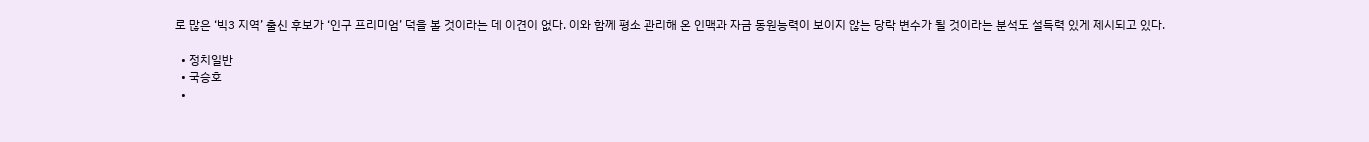로 많은 ‘빅3 지역’ 출신 후보가 ‘인구 프리미엄’ 덕을 볼 것이라는 데 이견이 없다. 이와 함께 평소 관리해 온 인맥과 자금 동원능력이 보이지 않는 당락 변수가 될 것이라는 분석도 설득력 있게 제시되고 있다.

  • 정치일반
  • 국승호
  •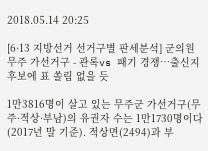2018.05.14 20:25

[6·13 지방선거 선거구별 판세분석] 군의원 무주 가선거구 - 관록vs 패기 경쟁…출신지 후보에 표 쏠림 없을 듯

1만3816명이 살고 있는 무주군 가선거구(무주·적상·부남)의 유권자 수는 1만1730명이다(2017년 말 기준). 적상면(2494)과 부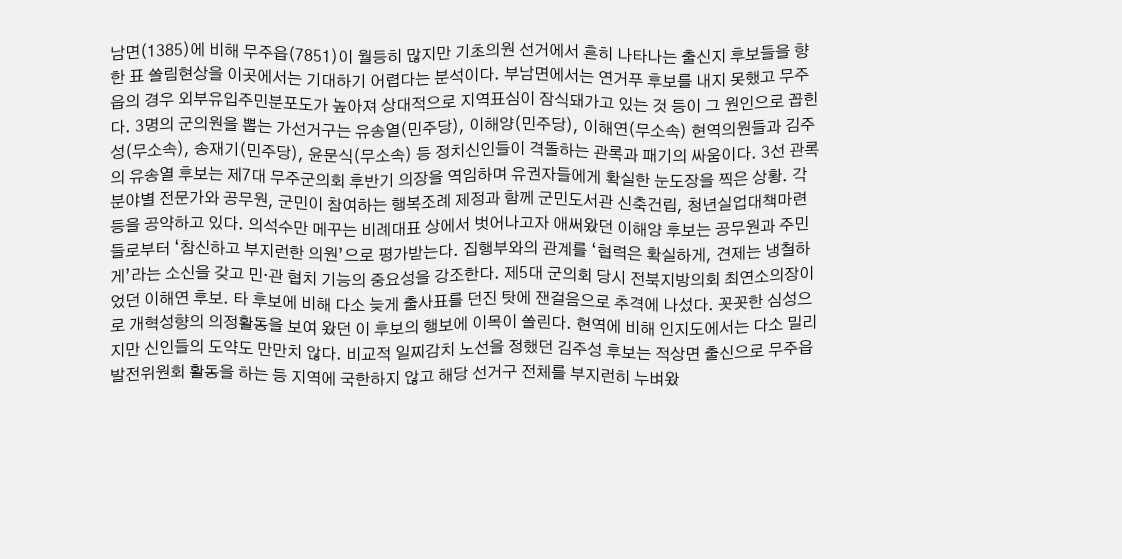남면(1385)에 비해 무주읍(7851)이 월등히 많지만 기초의원 선거에서 흔히 나타나는 출신지 후보들을 향한 표 쏠림현상을 이곳에서는 기대하기 어렵다는 분석이다. 부남면에서는 연거푸 후보를 내지 못했고 무주읍의 경우 외부유입주민분포도가 높아져 상대적으로 지역표심이 잠식돼가고 있는 것 등이 그 원인으로 꼽힌다. 3명의 군의원을 뽑는 가선거구는 유송열(민주당), 이해양(민주당), 이해연(무소속) 현역의원들과 김주성(무소속), 송재기(민주당), 윤문식(무소속) 등 정치신인들이 격돌하는 관록과 패기의 싸움이다. 3선 관록의 유송열 후보는 제7대 무주군의회 후반기 의장을 역임하며 유권자들에게 확실한 눈도장을 찍은 상황. 각 분야별 전문가와 공무원, 군민이 참여하는 행복조례 제정과 함께 군민도서관 신축건립, 청년실업대책마련 등을 공약하고 있다. 의석수만 메꾸는 비례대표 상에서 벗어나고자 애써왔던 이해양 후보는 공무원과 주민들로부터 ‘참신하고 부지런한 의원’으로 평가받는다. 집행부와의 관계를 ‘협력은 확실하게, 견제는 냉철하게’라는 소신을 갖고 민·관 협치 기능의 중요성을 강조한다. 제5대 군의회 당시 전북지방의회 최연소의장이었던 이해연 후보. 타 후보에 비해 다소 늦게 출사표를 던진 탓에 잰걸음으로 추격에 나섰다. 꼿꼿한 심성으로 개혁성향의 의정활동을 보여 왔던 이 후보의 행보에 이목이 쏠린다. 현역에 비해 인지도에서는 다소 밀리지만 신인들의 도약도 만만치 않다. 비교적 일찌감치 노선을 정했던 김주성 후보는 적상면 출신으로 무주읍발전위원회 활동을 하는 등 지역에 국한하지 않고 해당 선거구 전체를 부지런히 누벼왔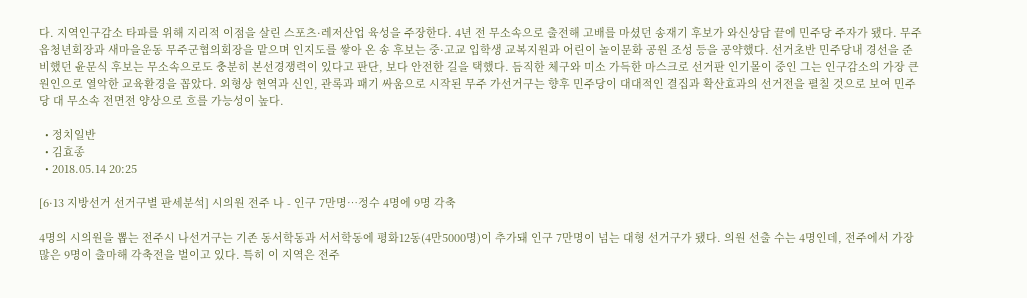다. 지역인구감소 타파를 위해 지리적 이점을 살린 스포츠·레저산업 육성을 주장한다. 4년 전 무소속으로 출전해 고배를 마셨던 송재기 후보가 와신상담 끝에 민주당 주자가 됐다. 무주읍청년회장과 새마을운동 무주군협의회장을 맡으며 인지도를 쌓아 온 송 후보는 중·고교 입학생 교복지원과 어린이 놀이문화 공원 조성 등을 공약했다. 선거초반 민주당내 경선을 준비했던 윤문식 후보는 무소속으로도 충분히 본선경쟁력이 있다고 판단, 보다 안전한 길을 택했다. 듬직한 체구와 미소 가득한 마스크로 선거판 인기몰이 중인 그는 인구감소의 가장 큰 원인으로 열악한 교육환경을 꼽았다. 외형상 현역과 신인, 관록과 패기 싸움으로 시작된 무주 가선거구는 향후 민주당이 대대적인 결집과 확산효과의 선거전을 펼칠 것으로 보여 민주당 대 무소속 전면전 양상으로 흐를 가능성이 높다.

  • 정치일반
  • 김효종
  • 2018.05.14 20:25

[6·13 지방선거 선거구별 판세분석] 시의원 전주 나 - 인구 7만명…정수 4명에 9명 각축

4명의 시의원을 뽑는 전주시 나선거구는 기존 동서학동과 서서학동에 평화12동(4만5000명)이 추가돼 인구 7만명이 넘는 대형 선거구가 됐다. 의원 선출 수는 4명인데, 전주에서 가장 많은 9명이 출마해 각축전을 벌이고 있다. 특히 이 지역은 전주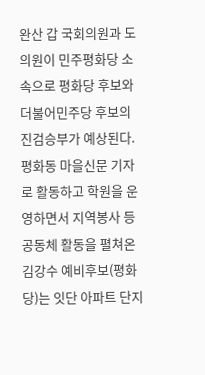완산 갑 국회의원과 도의원이 민주평화당 소속으로 평화당 후보와 더불어민주당 후보의 진검승부가 예상된다. 평화동 마을신문 기자로 활동하고 학원을 운영하면서 지역봉사 등 공동체 활동을 펼쳐온 김강수 예비후보(평화당)는 잇단 아파트 단지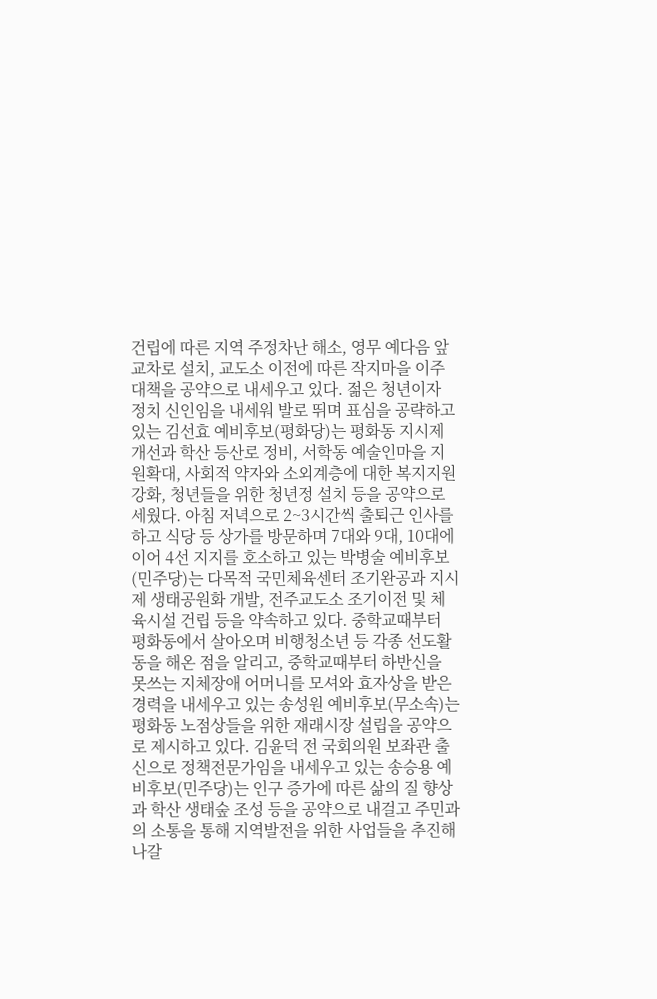건립에 따른 지역 주정차난 해소, 영무 예다음 앞 교차로 설치, 교도소 이전에 따른 작지마을 이주 대책을 공약으로 내세우고 있다. 젊은 청년이자 정치 신인임을 내세워 발로 뛰며 표심을 공략하고 있는 김선효 예비후보(평화당)는 평화동 지시제 개선과 학산 등산로 정비, 서학동 예술인마을 지원확대, 사회적 약자와 소외계층에 대한 복지지원 강화, 청년들을 위한 청년정 설치 등을 공약으로 세웠다. 아침 저녁으로 2~3시간씩 출퇴근 인사를 하고 식당 등 상가를 방문하며 7대와 9대, 10대에 이어 4선 지지를 호소하고 있는 박병술 예비후보(민주당)는 다목적 국민체육센터 조기완공과 지시제 생태공원화 개발, 전주교도소 조기이전 및 체육시설 건립 등을 약속하고 있다. 중학교때부터 평화동에서 살아오며 비행청소년 등 각종 선도활동을 해온 점을 알리고, 중학교때부터 하반신을 못쓰는 지체장애 어머니를 모셔와 효자상을 받은 경력을 내세우고 있는 송성원 예비후보(무소속)는 평화동 노점상들을 위한 재래시장 설립을 공약으로 제시하고 있다. 김윤덕 전 국회의원 보좌관 출신으로 정책전문가임을 내세우고 있는 송승용 예비후보(민주당)는 인구 증가에 따른 삶의 질 향상과 학산 생태숲 조성 등을 공약으로 내걸고 주민과의 소통을 통해 지역발전을 위한 사업들을 추진해 나갈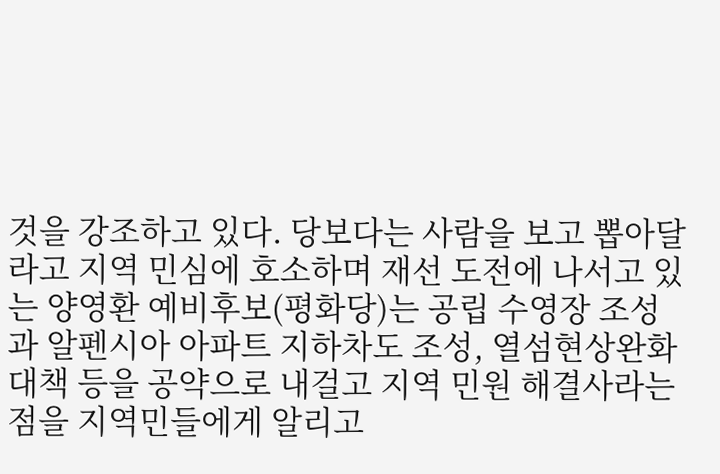것을 강조하고 있다. 당보다는 사람을 보고 뽑아달라고 지역 민심에 호소하며 재선 도전에 나서고 있는 양영환 예비후보(평화당)는 공립 수영장 조성과 알펜시아 아파트 지하차도 조성, 열섬현상완화 대책 등을 공약으로 내걸고 지역 민원 해결사라는 점을 지역민들에게 알리고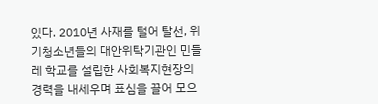있다. 2010년 사재를 털어 탈선, 위기청소년들의 대안위탁기관인 민들레 학교를 설립한 사회복지현장의 경력을 내세우며 표심을 끌어 모으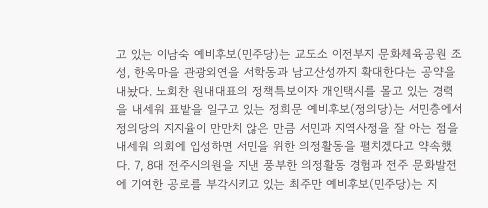고 있는 이남숙 예비후보(민주당)는 교도소 이전부지 문화체육공원 조성, 한옥마을 관광외연을 서학동과 남고산성까지 확대한다는 공약을 내놨다. 노회찬 원내대표의 정책특보이자 개인택시를 몰고 있는 경력을 내세워 표밭을 일구고 있는 정희문 예비후보(정의당)는 서민층에서 정의당의 지지율이 만만치 않은 만큼 서민과 지역사정을 잘 아는 점을 내세워 의회에 입성하면 서민을 위한 의정활동을 펼치겠다고 약속했다. 7, 8대 전주시의원을 지낸 풍부한 의정활동 경험과 전주 문화발전에 기여한 공로를 부각시키고 있는 최주만 예비후보(민주당)는 지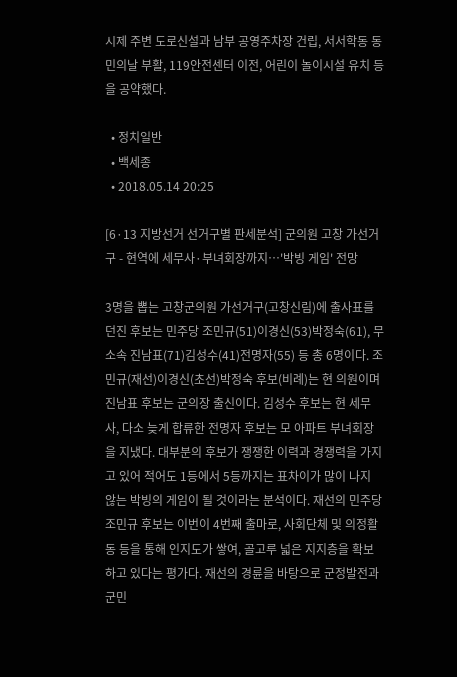시제 주변 도로신설과 남부 공영주차장 건립, 서서학동 동민의날 부활, 119안전센터 이전, 어린이 놀이시설 유치 등을 공약했다.

  • 정치일반
  • 백세종
  • 2018.05.14 20:25

[6·13 지방선거 선거구별 판세분석] 군의원 고창 가선거구 - 현역에 세무사·부녀회장까지…'박빙 게임' 전망

3명을 뽑는 고창군의원 가선거구(고창신림)에 출사표를 던진 후보는 민주당 조민규(51)이경신(53)박정숙(61), 무소속 진남표(71)김성수(41)전명자(55) 등 총 6명이다. 조민규(재선)이경신(초선)박정숙 후보(비례)는 현 의원이며 진남표 후보는 군의장 출신이다. 김성수 후보는 현 세무사, 다소 늦게 합류한 전명자 후보는 모 아파트 부녀회장을 지냈다. 대부분의 후보가 쟁쟁한 이력과 경쟁력을 가지고 있어 적어도 1등에서 5등까지는 표차이가 많이 나지 않는 박빙의 게임이 될 것이라는 분석이다. 재선의 민주당 조민규 후보는 이번이 4번째 출마로, 사회단체 및 의정활동 등을 통해 인지도가 쌓여, 골고루 넓은 지지층을 확보하고 있다는 평가다. 재선의 경륜을 바탕으로 군정발전과 군민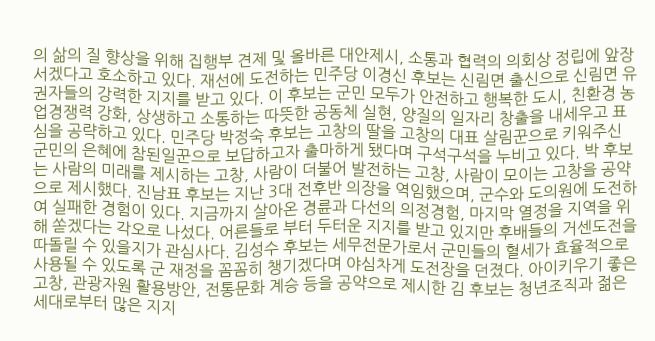의 삶의 질 향상을 위해 집행부 견제 및 올바른 대안제시, 소통과 협력의 의회상 정립에 앞장서겠다고 호소하고 있다. 재선에 도전하는 민주당 이경신 후보는 신림면 출신으로 신림면 유권자들의 강력한 지지를 받고 있다. 이 후보는 군민 모두가 안전하고 행복한 도시, 친환경 농업경쟁력 강화, 상생하고 소통하는 따뜻한 공동체 실현, 양질의 일자리 창출을 내세우고 표심을 공략하고 있다. 민주당 박정숙 후보는 고창의 딸을 고창의 대표 살림꾼으로 키워주신 군민의 은혜에 참된일꾼으로 보답하고자 출마하게 됐다며 구석구석을 누비고 있다. 박 후보는 사람의 미래를 제시하는 고창, 사람이 더불어 발전하는 고창, 사람이 모이는 고창을 공약으로 제시했다. 진남표 후보는 지난 3대 전후반 의장을 역임했으며, 군수와 도의원에 도전하여 실패한 경험이 있다. 지금까지 살아온 경륜과 다선의 의정경험, 마지막 열정을 지역을 위해 쏟겠다는 각오로 나섰다. 어른들로 부터 두터운 지지를 받고 있지만 후배들의 거센도전을 따돌릴 수 있을지가 관심사다. 김성수 후보는 세무전문가로서 군민들의 혈세가 효율적으로 사용될 수 있도록 군 재정을 꼼꼼히 챙기겠다며 야심차게 도전장을 던졌다. 아이키우기 좋은 고창, 관광자원 활용방안, 전통문화 계승 등을 공약으로 제시한 김 후보는 청년조직과 젊은세대로부터 많은 지지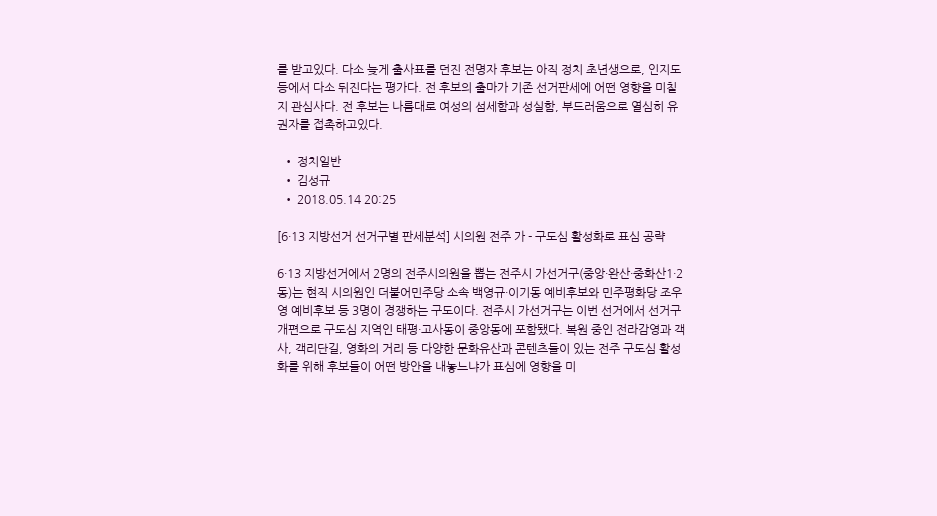를 받고있다. 다소 늦게 출사표를 던진 전명자 후보는 아직 정치 초년생으로, 인지도 등에서 다소 뒤진다는 평가다. 전 후보의 출마가 기존 선거판세에 어떤 영향을 미칠지 관심사다. 전 후보는 나름대로 여성의 섬세함과 성실함, 부드러움으로 열심히 유권자를 접촉하고있다.

  • 정치일반
  • 김성규
  • 2018.05.14 20:25

[6·13 지방선거 선거구별 판세분석] 시의원 전주 가 - 구도심 활성화로 표심 공략

6·13 지방선거에서 2명의 전주시의원을 뽑는 전주시 가선거구(중앙·완산·중화산1·2동)는 현직 시의원인 더불어민주당 소속 백영규·이기동 예비후보와 민주평화당 조우영 예비후보 등 3명이 경쟁하는 구도이다. 전주시 가선거구는 이번 선거에서 선거구 개편으로 구도심 지역인 태평·고사동이 중앙동에 포함됐다. 복원 중인 전라감영과 객사, 객리단길, 영화의 거리 등 다양한 문화유산과 콘텐츠들이 있는 전주 구도심 활성화를 위해 후보들이 어떤 방안을 내놓느냐가 표심에 영향을 미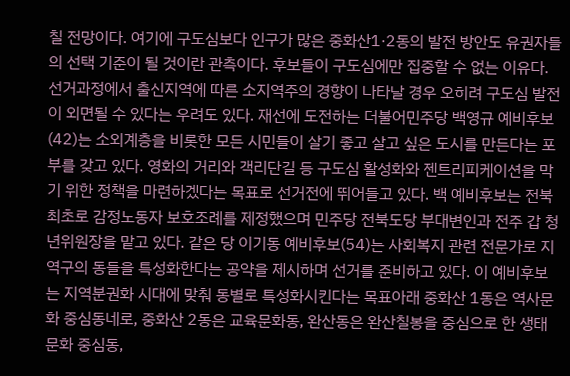칠 전망이다. 여기에 구도심보다 인구가 많은 중화산1·2동의 발전 방안도 유권자들의 선택 기준이 될 것이란 관측이다. 후보들이 구도심에만 집중할 수 없는 이유다. 선거과정에서 출신지역에 따른 소지역주의 경향이 나타날 경우 오히려 구도심 발전이 외면될 수 있다는 우려도 있다. 재선에 도전하는 더불어민주당 백영규 예비후보(42)는 소외계층을 비롯한 모든 시민들이 살기 좋고 살고 싶은 도시를 만든다는 포부를 갖고 있다. 영화의 거리와 객리단길 등 구도심 활성화와 젠트리피케이션을 막기 위한 정책을 마련하겠다는 목표로 선거전에 뛰어들고 있다. 백 예비후보는 전북 최초로 감정노동자 보호조례를 제정했으며 민주당 전북도당 부대변인과 전주 갑 청년위원장을 맡고 있다. 같은 당 이기동 예비후보(54)는 사회복지 관련 전문가로 지역구의 동들을 특성화한다는 공약을 제시하며 선거를 준비하고 있다. 이 예비후보는 지역분권화 시대에 맞춰 동별로 특성화시킨다는 목표아래 중화산 1동은 역사문화 중심동네로, 중화산 2동은 교육문화동, 완산동은 완산칠봉을 중심으로 한 생태문화 중심동,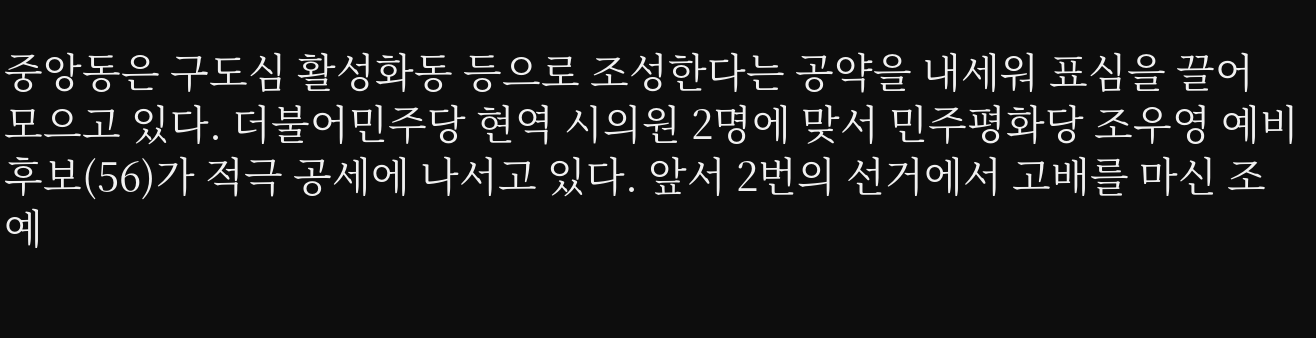중앙동은 구도심 활성화동 등으로 조성한다는 공약을 내세워 표심을 끌어 모으고 있다. 더불어민주당 현역 시의원 2명에 맞서 민주평화당 조우영 예비후보(56)가 적극 공세에 나서고 있다. 앞서 2번의 선거에서 고배를 마신 조 예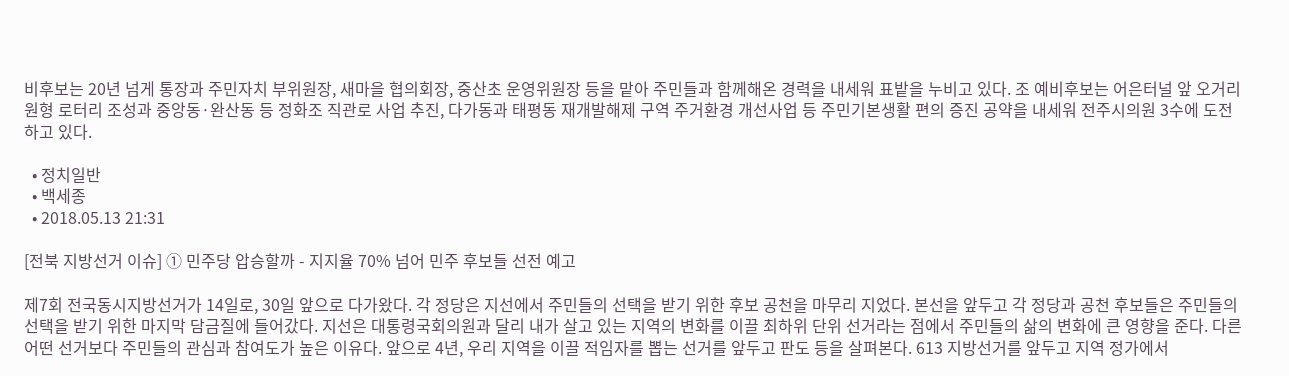비후보는 20년 넘게 통장과 주민자치 부위원장, 새마을 협의회장, 중산초 운영위원장 등을 맡아 주민들과 함께해온 경력을 내세워 표밭을 누비고 있다. 조 예비후보는 어은터널 앞 오거리 원형 로터리 조성과 중앙동·완산동 등 정화조 직관로 사업 추진, 다가동과 태평동 재개발해제 구역 주거환경 개선사업 등 주민기본생활 편의 증진 공약을 내세워 전주시의원 3수에 도전하고 있다.

  • 정치일반
  • 백세종
  • 2018.05.13 21:31

[전북 지방선거 이슈] ① 민주당 압승할까 - 지지율 70% 넘어 민주 후보들 선전 예고

제7회 전국동시지방선거가 14일로, 30일 앞으로 다가왔다. 각 정당은 지선에서 주민들의 선택을 받기 위한 후보 공천을 마무리 지었다. 본선을 앞두고 각 정당과 공천 후보들은 주민들의 선택을 받기 위한 마지막 담금질에 들어갔다. 지선은 대통령국회의원과 달리 내가 살고 있는 지역의 변화를 이끌 최하위 단위 선거라는 점에서 주민들의 삶의 변화에 큰 영향을 준다. 다른 어떤 선거보다 주민들의 관심과 참여도가 높은 이유다. 앞으로 4년, 우리 지역을 이끌 적임자를 뽑는 선거를 앞두고 판도 등을 살펴본다. 613 지방선거를 앞두고 지역 정가에서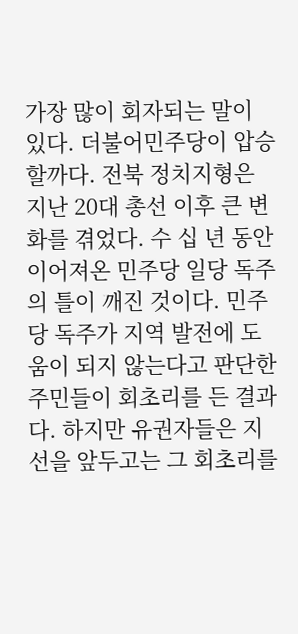가장 많이 회자되는 말이 있다. 더불어민주당이 압승할까다. 전북 정치지형은 지난 20대 총선 이후 큰 변화를 겪었다. 수 십 년 동안 이어져온 민주당 일당 독주의 틀이 깨진 것이다. 민주당 독주가 지역 발전에 도움이 되지 않는다고 판단한 주민들이 회초리를 든 결과다. 하지만 유권자들은 지선을 앞두고는 그 회초리를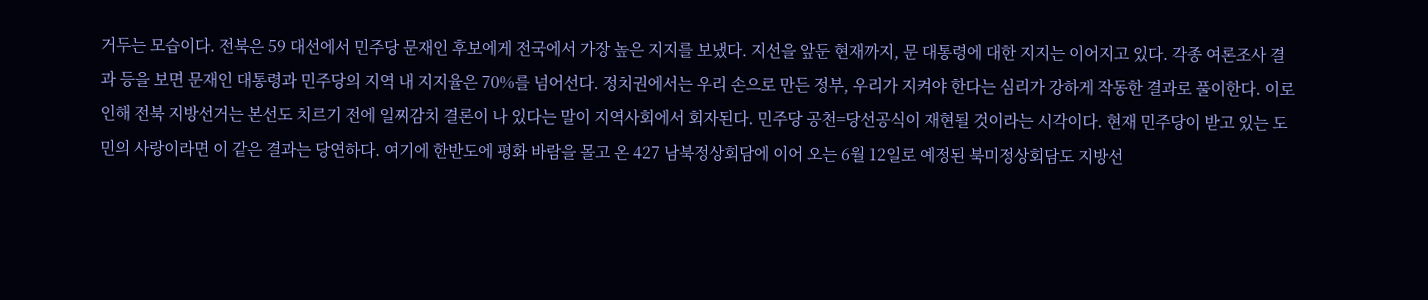거두는 모습이다. 전북은 59 대선에서 민주당 문재인 후보에게 전국에서 가장 높은 지지를 보냈다. 지선을 앞둔 현재까지, 문 대통령에 대한 지지는 이어지고 있다. 각종 여론조사 결과 등을 보면 문재인 대통령과 민주당의 지역 내 지지율은 70%를 넘어선다. 정치권에서는 우리 손으로 만든 정부, 우리가 지켜야 한다는 심리가 강하게 작동한 결과로 풀이한다. 이로 인해 전북 지방선거는 본선도 치르기 전에 일찌감치 결론이 나 있다는 말이 지역사회에서 회자된다. 민주당 공천=당선공식이 재현될 것이라는 시각이다. 현재 민주당이 받고 있는 도민의 사랑이라면 이 같은 결과는 당연하다. 여기에 한반도에 평화 바람을 몰고 온 427 남북정상회담에 이어 오는 6월 12일로 예정된 북미정상회담도 지방선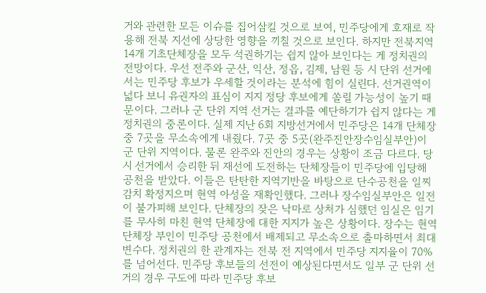거와 관련한 모든 이슈를 집어삼킬 것으로 보여, 민주당에게 호재로 작용해 전북 지선에 상당한 영향을 끼칠 것으로 보인다. 하지만 전북지역 14개 기초단체장을 모두 석권하기는 쉽지 않아 보인다는 게 정치권의 전망이다. 우선 전주와 군산, 익산, 정읍, 김제, 남원 등 시 단위 선거에서는 민주당 후보가 우세할 것이라는 분석에 힘이 실린다. 선거권역이 넓다 보니 유권자의 표심이 지지 정당 후보에게 쏠릴 가능성이 높기 때문이다. 그러나 군 단위 지역 선거는 결과를 예단하기가 쉽지 않다는 게 정치권의 중론이다. 실제 지난 6회 지방선거에서 민주당은 14개 단체장 중 7곳을 무소속에게 내줬다. 7곳 중 5곳(완주진안장수임실부안)이 군 단위 지역이다. 물론 완주와 진안의 경우는 상황이 조금 다르다. 당시 선거에서 승리한 뒤 재선에 도전하는 단체장들이 민주당에 입당해 공천을 받았다. 이들은 탄탄한 지역기반을 바탕으로 단수공천을 일찌감치 확정지으며 현역 아성을 재확인했다. 그러나 장수임실부안은 일전이 불가피해 보인다. 단체장의 잦은 낙마로 상처가 심했던 임실은 임기를 무사히 마친 현역 단체장에 대한 지지가 높은 상황이다. 장수는 현역 단체장 부인이 민주당 공천에서 배제되고 무소속으로 출마하면서 최대 변수다. 정치권의 한 관계자는 전북 전 지역에서 민주당 지지율이 70%를 넘어선다. 민주당 후보들의 선전이 예상된다면서도 일부 군 단위 선거의 경우 구도에 따라 민주당 후보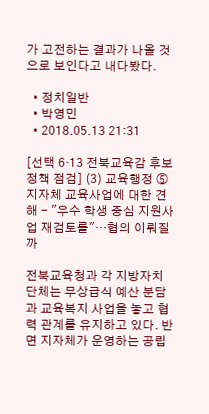가 고전하는 결과가 나올 것으로 보인다고 내다봤다.

  • 정치일반
  • 박영민
  • 2018.05.13 21:31

[선택 6·13 전북교육감 후보 정책 점검] (3) 교육행정 ⑤ 지자체 교육사업에 대한 견해 - "우수 학생 중심 지원사업 재검토를"…협의 이뤄질까

전북교육청과 각 지방자치단체는 무상급식 예산 분담과 교육복지 사업을 놓고 협력 관계를 유지하고 있다. 반면 지자체가 운영하는 공립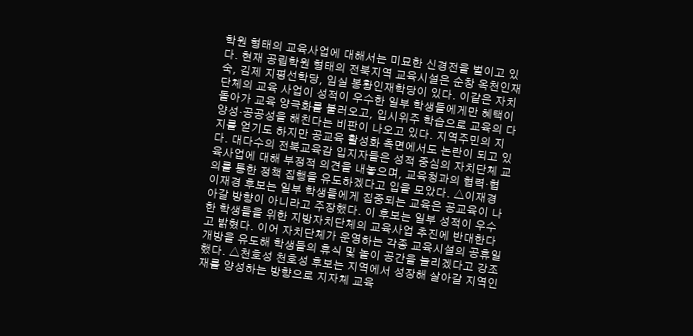학원 형태의 교육사업에 대해서는 미묘한 신경전을 벌이고 있다. 현재 공립학원 형태의 전북지역 교육시설은 순창 옥천인재숙, 김제 지평선학당, 임실 봉황인재학당이 있다. 이같은 자치단체의 교육 사업이 성적이 우수한 일부 학생들에게만 혜택이 돌아가 교육 양극화를 불러오고, 입시위주 학습으로 교육의 다양성·공공성을 해친다는 비판이 나오고 있다. 지역주민의 지지를 얻기도 하지만 공교육 활성화 측면에서도 논란이 되고 있다. 대다수의 전북교육감 입지자들은 성적 중심의 자치단체 교육사업에 대해 부정적 의견을 내놓으며, 교육청과의 협력·협의를 통한 정책 집행을 유도하겠다고 입을 모았다. △이재경 이재경 후보는 일부 학생들에게 집중되는 교육은 공교육이 나아갈 방향이 아니라고 주장했다. 이 후보는 일부 성적이 우수한 학생들을 위한 지방자치단체의 교육사업 추진에 반대한다고 밝혔다. 이어 자치단체가 운영하는 각종 교육시설의 공휴일 개방을 유도해 학생들의 휴식 및 놀이 공간을 늘리겠다고 강조했다. △천호성 천호성 후보는 지역에서 성장해 살아갈 지역인재를 양성하는 방향으로 지자체 교육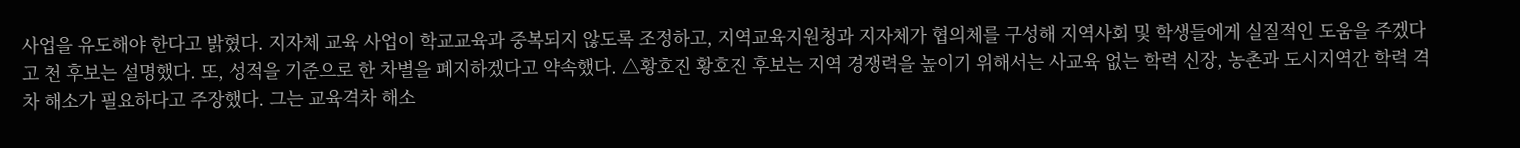사업을 유도해야 한다고 밝혔다. 지자체 교육 사업이 학교교육과 중복되지 않도록 조정하고, 지역교육지원청과 지자체가 협의체를 구성해 지역사회 및 학생들에게 실질적인 도움을 주겠다고 천 후보는 설명했다. 또, 성적을 기준으로 한 차별을 폐지하겠다고 약속했다. △황호진 황호진 후보는 지역 경쟁력을 높이기 위해서는 사교육 없는 학력 신장, 농촌과 도시지역간 학력 격차 해소가 필요하다고 주장했다. 그는 교육격차 해소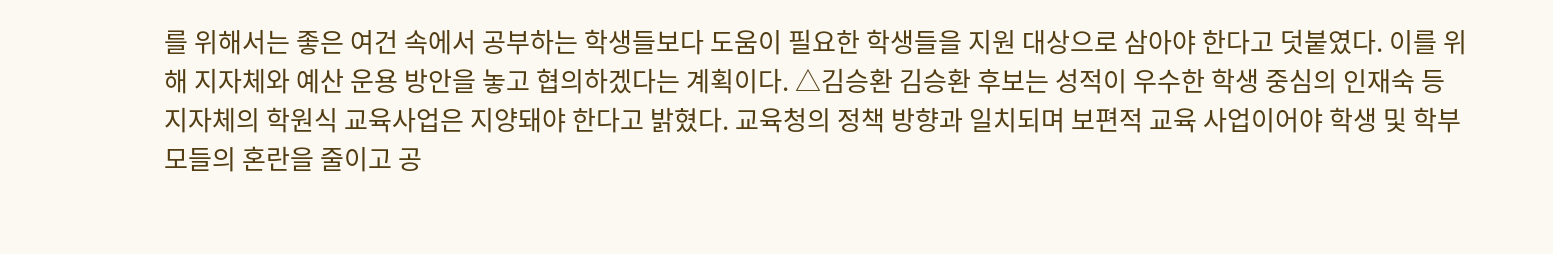를 위해서는 좋은 여건 속에서 공부하는 학생들보다 도움이 필요한 학생들을 지원 대상으로 삼아야 한다고 덧붙였다. 이를 위해 지자체와 예산 운용 방안을 놓고 협의하겠다는 계획이다. △김승환 김승환 후보는 성적이 우수한 학생 중심의 인재숙 등 지자체의 학원식 교육사업은 지양돼야 한다고 밝혔다. 교육청의 정책 방향과 일치되며 보편적 교육 사업이어야 학생 및 학부모들의 혼란을 줄이고 공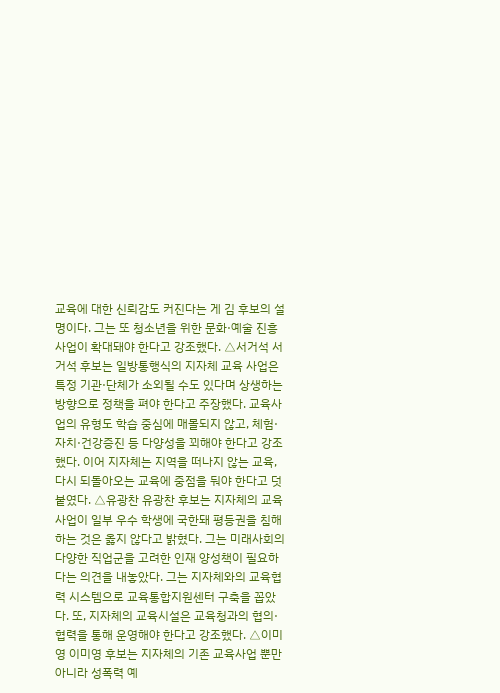교육에 대한 신뢰감도 커진다는 게 김 후보의 설명이다. 그는 또 청소년을 위한 문화·예술 진흥 사업이 확대돼야 한다고 강조했다. △서거석 서거석 후보는 일방통행식의 지자체 교육 사업은 특정 기관·단체가 소외될 수도 있다며 상생하는 방향으로 정책을 펴야 한다고 주장했다. 교육사업의 유형도 학습 중심에 매몰되지 않고, 체험·자치·건강증진 등 다양성을 꾀해야 한다고 강조했다. 이어 지자체는 지역을 떠나지 않는 교육, 다시 되돌아오는 교육에 중점을 둬야 한다고 덧붙였다. △유광찬 유광찬 후보는 지자체의 교육사업이 일부 우수 학생에 국한돼 평등권을 침해하는 것은 옳지 않다고 밝혔다. 그는 미래사회의 다양한 직업군을 고려한 인재 양성책이 필요하다는 의견을 내놓았다. 그는 지자체와의 교육협력 시스템으로 교육통합지원센터 구축을 꼽았다. 또, 지자체의 교육시설은 교육청과의 협의·협력을 통해 운영해야 한다고 강조했다. △이미영 이미영 후보는 지자체의 기존 교육사업 뿐만 아니라 성폭력 예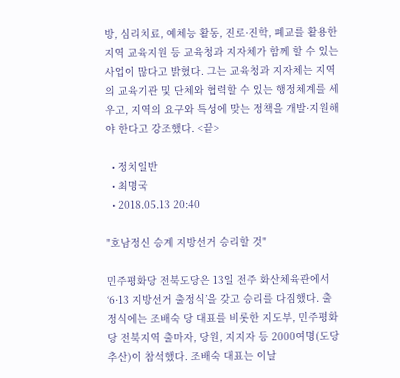방, 심리치료, 예체능 활동, 진로·진학, 폐교를 활용한 지역 교육지원 등 교육청과 지자체가 함께 할 수 있는 사업이 많다고 밝혔다. 그는 교육청과 지자체는 지역의 교육기관 및 단체와 협력할 수 있는 행정체계를 세우고, 지역의 요구와 특성에 맞는 정책을 개발·지원해야 한다고 강조했다. <끝>

  • 정치일반
  • 최명국
  • 2018.05.13 20:40

"호남정신 승계 지방선거 승리할 것"

민주평화당 전북도당은 13일 전주 화산체육관에서 ‘6·13 지방선거 출정식’을 갖고 승리를 다짐했다. 출정식에는 조배숙 당 대표를 비롯한 지도부, 민주평화당 전북지역 출마자, 당원, 지지자 등 2000여명(도당 추산)이 참석했다. 조배숙 대표는 이날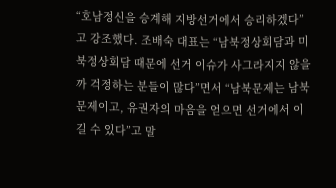“호남정신을 승계해 지방선거에서 승리하겠다”고 강조했다. 조배숙 대표는 “남북정상회담과 미북정상회담 때문에 선거 이슈가 사그라지지 않을까 걱정하는 분들이 많다”면서 “남북문제는 남북문제이고, 유권자의 마음을 얻으면 선거에서 이길 수 있다”고 말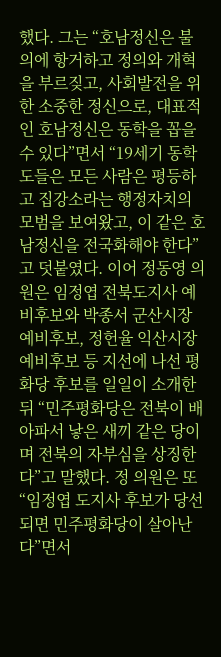했다. 그는 “호남정신은 불의에 항거하고 정의와 개혁을 부르짖고, 사회발전을 위한 소중한 정신으로, 대표적인 호남정신은 동학을 꼽을 수 있다”면서 “19세기 동학도들은 모든 사람은 평등하고 집강소라는 행정자치의 모범을 보여왔고, 이 같은 호남정신을 전국화해야 한다”고 덧붙였다. 이어 정동영 의원은 임정엽 전북도지사 예비후보와 박종서 군산시장 예비후보, 정헌율 익산시장 예비후보 등 지선에 나선 평화당 후보를 일일이 소개한 뒤 “민주평화당은 전북이 배 아파서 낳은 새끼 같은 당이며 전북의 자부심을 상징한다”고 말했다. 정 의원은 또 “임정엽 도지사 후보가 당선되면 민주평화당이 살아난다”면서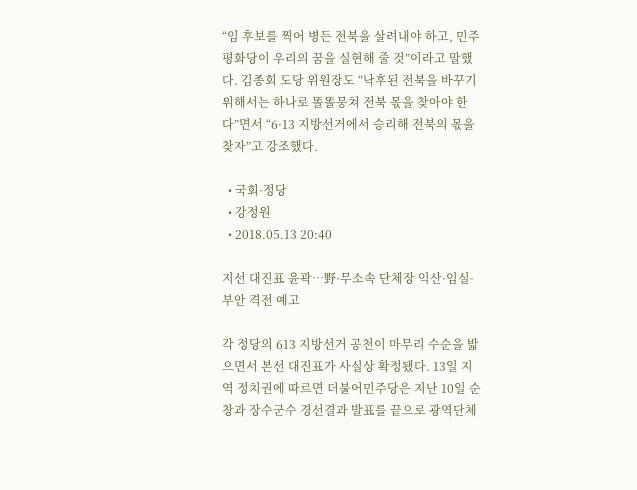“임 후보를 찍어 병든 전북을 살려내야 하고, 민주평화당이 우리의 꿈을 실현해 줄 것”이라고 말했다. 김종회 도당 위원장도 “낙후된 전북을 바꾸기 위해서는 하나로 똘똘뭉쳐 전북 몫을 찾아야 한다”면서 “6·13 지방선거에서 승리해 전북의 몫을 찾자”고 강조했다.

  • 국회·정당
  • 강정원
  • 2018.05.13 20:40

지선 대진표 윤곽…野·무소속 단체장 익산·임실·부안 격전 예고

각 정당의 613 지방선거 공천이 마무리 수순을 밟으면서 본선 대진표가 사실상 확정됐다. 13일 지역 정치권에 따르면 더불어민주당은 지난 10일 순창과 장수군수 경선결과 발표를 끝으로 광역단체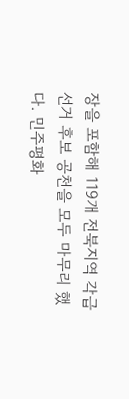장을 포함해 119개 전북지역 각급 선거 후보 공천을 모두 마무리 했다. 민주평화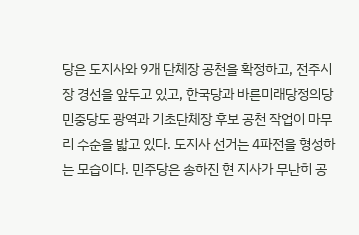당은 도지사와 9개 단체장 공천을 확정하고, 전주시장 경선을 앞두고 있고, 한국당과 바른미래당정의당민중당도 광역과 기초단체장 후보 공천 작업이 마무리 수순을 밟고 있다. 도지사 선거는 4파전을 형성하는 모습이다. 민주당은 송하진 현 지사가 무난히 공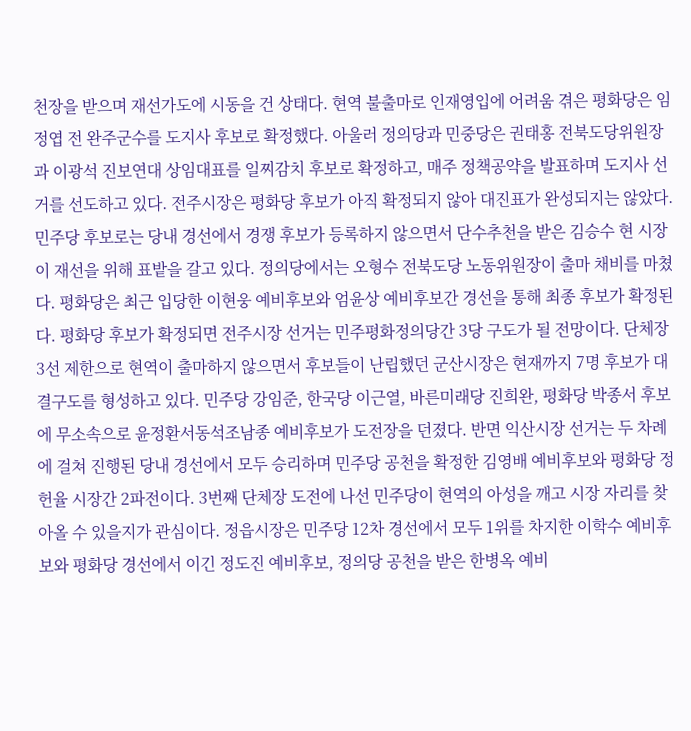천장을 받으며 재선가도에 시동을 건 상태다. 현역 불출마로 인재영입에 어려움 겪은 평화당은 임정엽 전 완주군수를 도지사 후보로 확정했다. 아울러 정의당과 민중당은 권태홍 전북도당위원장과 이광석 진보연대 상임대표를 일찌감치 후보로 확정하고, 매주 정책공약을 발표하며 도지사 선거를 선도하고 있다. 전주시장은 평화당 후보가 아직 확정되지 않아 대진표가 완성되지는 않았다. 민주당 후보로는 당내 경선에서 경쟁 후보가 등록하지 않으면서 단수추천을 받은 김승수 현 시장이 재선을 위해 표밭을 갈고 있다. 정의당에서는 오형수 전북도당 노동위원장이 출마 채비를 마쳤다. 평화당은 최근 입당한 이현웅 예비후보와 엄윤상 예비후보간 경선을 통해 최종 후보가 확정된다. 평화당 후보가 확정되면 전주시장 선거는 민주평화정의당간 3당 구도가 될 전망이다. 단체장 3선 제한으로 현역이 출마하지 않으면서 후보들이 난립했던 군산시장은 현재까지 7명 후보가 대결구도를 형성하고 있다. 민주당 강임준, 한국당 이근열, 바른미래당 진희완, 평화당 박종서 후보에 무소속으로 윤정환서동석조남종 예비후보가 도전장을 던졌다. 반면 익산시장 선거는 두 차례에 걸쳐 진행된 당내 경선에서 모두 승리하며 민주당 공천을 확정한 김영배 예비후보와 평화당 정헌율 시장간 2파전이다. 3번째 단체장 도전에 나선 민주당이 현역의 아성을 깨고 시장 자리를 찾아올 수 있을지가 관심이다. 정읍시장은 민주당 12차 경선에서 모두 1위를 차지한 이학수 예비후보와 평화당 경선에서 이긴 정도진 예비후보, 정의당 공천을 받은 한병옥 예비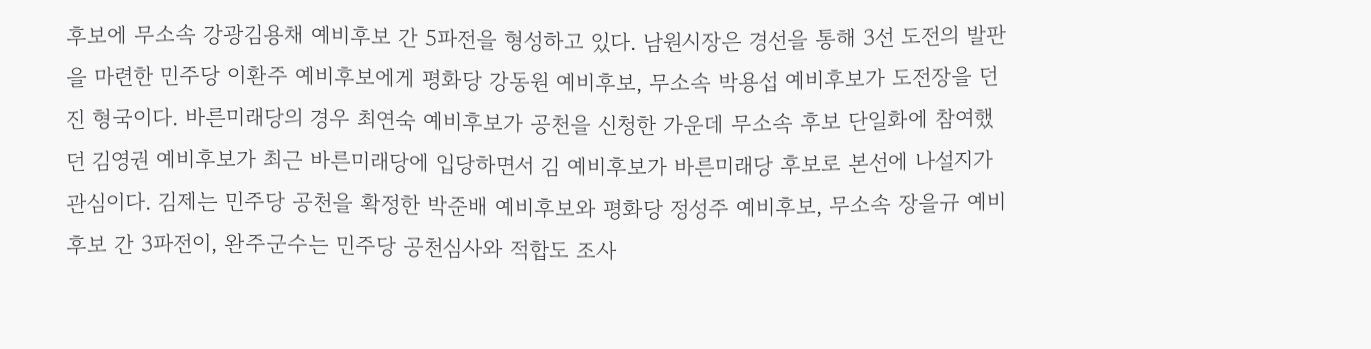후보에 무소속 강광김용채 예비후보 간 5파전을 형성하고 있다. 남원시장은 경선을 통해 3선 도전의 발판을 마련한 민주당 이환주 예비후보에게 평화당 강동원 예비후보, 무소속 박용섭 예비후보가 도전장을 던진 형국이다. 바른미래당의 경우 최연숙 예비후보가 공천을 신청한 가운데 무소속 후보 단일화에 참여했던 김영권 예비후보가 최근 바른미래당에 입당하면서 김 예비후보가 바른미래당 후보로 본선에 나설지가 관심이다. 김제는 민주당 공천을 확정한 박준배 예비후보와 평화당 정성주 예비후보, 무소속 장을규 예비후보 간 3파전이, 완주군수는 민주당 공천심사와 적합도 조사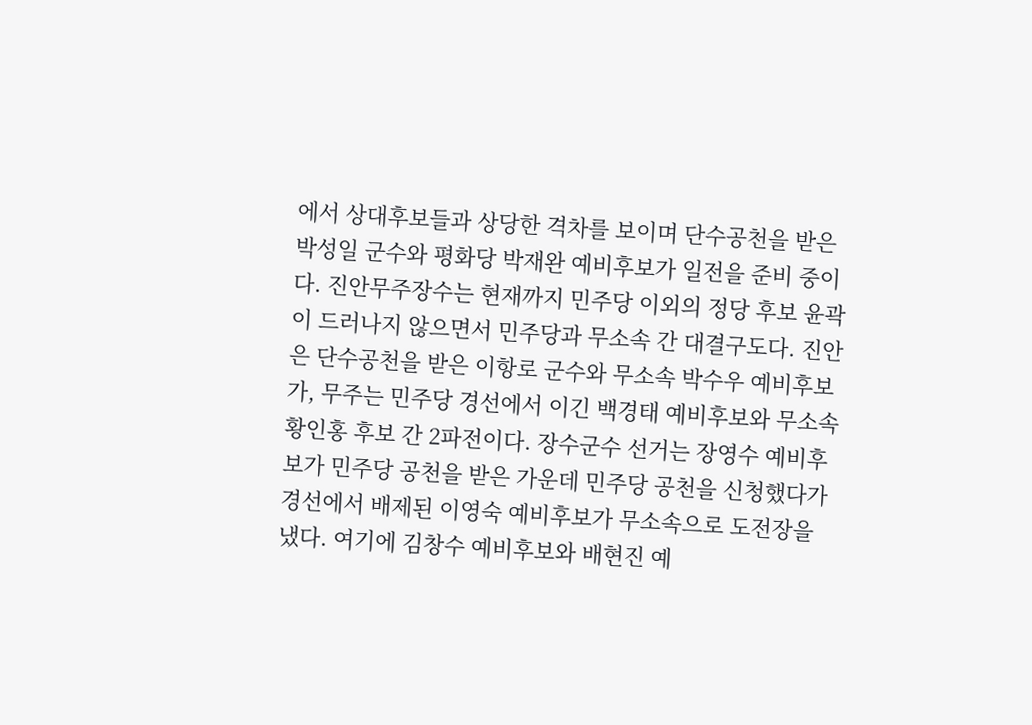에서 상대후보들과 상당한 격차를 보이며 단수공천을 받은 박성일 군수와 평화당 박재완 예비후보가 일전을 준비 중이다. 진안무주장수는 현재까지 민주당 이외의 정당 후보 윤곽이 드러나지 않으면서 민주당과 무소속 간 대결구도다. 진안은 단수공천을 받은 이항로 군수와 무소속 박수우 예비후보가, 무주는 민주당 경선에서 이긴 백경태 예비후보와 무소속 황인홍 후보 간 2파전이다. 장수군수 선거는 장영수 예비후보가 민주당 공천을 받은 가운데 민주당 공천을 신청했다가 경선에서 배제된 이영숙 예비후보가 무소속으로 도전장을 냈다. 여기에 김창수 예비후보와 배현진 예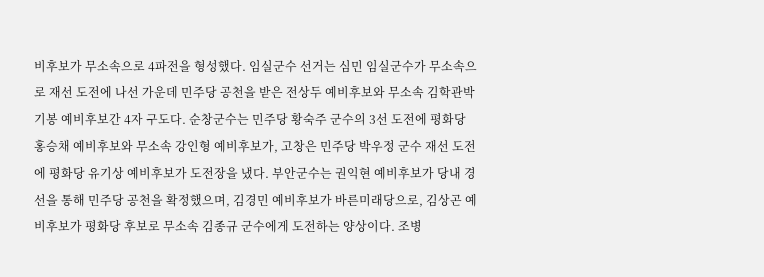비후보가 무소속으로 4파전을 형성했다. 임실군수 선거는 심민 임실군수가 무소속으로 재선 도전에 나선 가운데 민주당 공천을 받은 전상두 예비후보와 무소속 김학관박기봉 예비후보간 4자 구도다. 순창군수는 민주당 황숙주 군수의 3선 도전에 평화당 홍승채 예비후보와 무소속 강인형 예비후보가, 고창은 민주당 박우정 군수 재선 도전에 평화당 유기상 예비후보가 도전장을 냈다. 부안군수는 권익현 예비후보가 당내 경선을 통해 민주당 공천을 확정했으며, 김경민 예비후보가 바른미래당으로, 김상곤 예비후보가 평화당 후보로 무소속 김종규 군수에게 도전하는 양상이다. 조병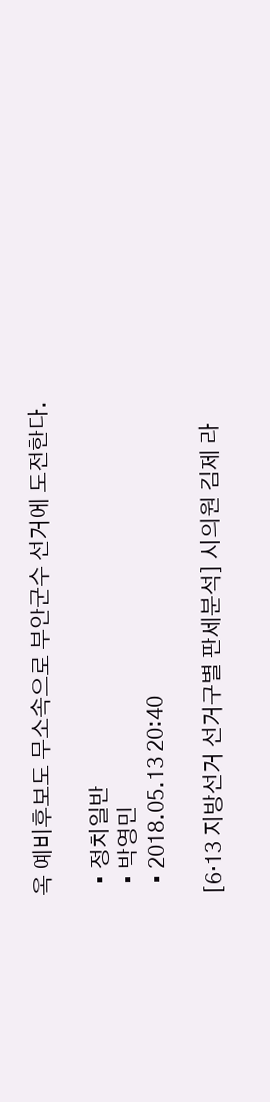옥 예비후보도 무소속으로 부안군수 선거에 도전한다.

  • 정치일반
  • 박영민
  • 2018.05.13 20:40

[6·13 지방선거 선거구별 판세분석] 시의원 김제 라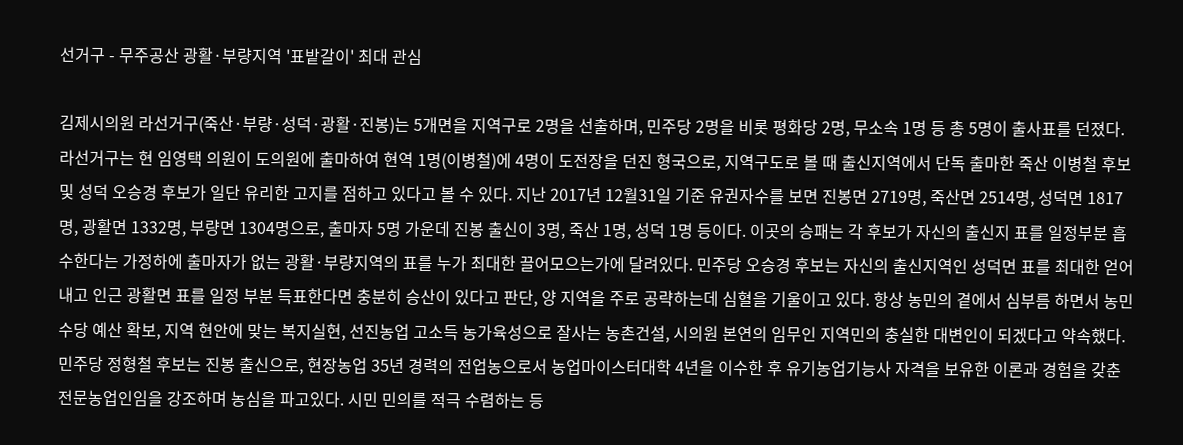선거구 - 무주공산 광활·부량지역 '표밭갈이' 최대 관심

김제시의원 라선거구(죽산·부량·성덕·광활·진봉)는 5개면을 지역구로 2명을 선출하며, 민주당 2명을 비롯 평화당 2명, 무소속 1명 등 총 5명이 출사표를 던졌다. 라선거구는 현 임영택 의원이 도의원에 출마하여 현역 1명(이병철)에 4명이 도전장을 던진 형국으로, 지역구도로 볼 때 출신지역에서 단독 출마한 죽산 이병철 후보 및 성덕 오승경 후보가 일단 유리한 고지를 점하고 있다고 볼 수 있다. 지난 2017년 12월31일 기준 유권자수를 보면 진봉면 2719명, 죽산면 2514명, 성덕면 1817명, 광활면 1332명, 부량면 1304명으로, 출마자 5명 가운데 진봉 출신이 3명, 죽산 1명, 성덕 1명 등이다. 이곳의 승패는 각 후보가 자신의 출신지 표를 일정부분 흡수한다는 가정하에 출마자가 없는 광활·부량지역의 표를 누가 최대한 끌어모으는가에 달려있다. 민주당 오승경 후보는 자신의 출신지역인 성덕면 표를 최대한 얻어내고 인근 광활면 표를 일정 부분 득표한다면 충분히 승산이 있다고 판단, 양 지역을 주로 공략하는데 심혈을 기울이고 있다. 항상 농민의 곁에서 심부름 하면서 농민수당 예산 확보, 지역 현안에 맞는 복지실현, 선진농업 고소득 농가육성으로 잘사는 농촌건설, 시의원 본연의 임무인 지역민의 충실한 대변인이 되겠다고 약속했다. 민주당 정형철 후보는 진봉 출신으로, 현장농업 35년 경력의 전업농으로서 농업마이스터대학 4년을 이수한 후 유기농업기능사 자격을 보유한 이론과 경험을 갖춘 전문농업인임을 강조하며 농심을 파고있다. 시민 민의를 적극 수렴하는 등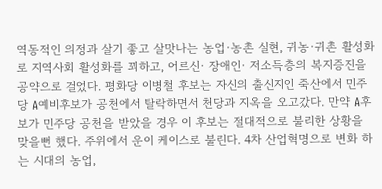역동적인 의정과 살기 좋고 살맛나는 농업·농촌 실현, 귀농·귀촌 활성화로 지역사회 활성화를 꾀하고, 어르신· 장애인· 저소득층의 복지증진을 공약으로 걸었다. 평화당 이병철 후보는 자신의 출신지인 죽산에서 민주당 A예비후보가 공천에서 탈락하면서 천당과 지옥을 오고갔다. 만약 A후보가 민주당 공천을 받았을 경우 이 후보는 절대적으로 불리한 상황을 맞을뻔 했다. 주위에서 운이 케이스로 불린다. 4차 산업혁명으로 변화 하는 시대의 농업,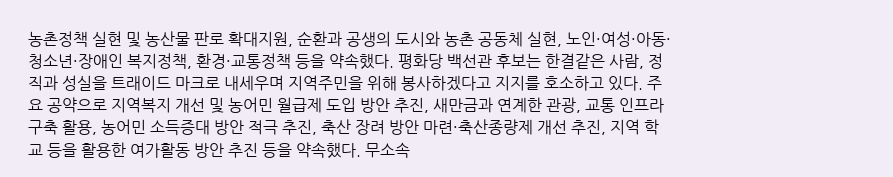농촌정책 실현 및 농산물 판로 확대지원, 순환과 공생의 도시와 농촌 공동체 실현, 노인·여성·아동·청소년·장애인 복지정책, 환경·교통정책 등을 약속했다. 평화당 백선관 후보는 한결같은 사람, 정직과 성실을 트래이드 마크로 내세우며 지역주민을 위해 봉사하겠다고 지지를 호소하고 있다. 주요 공약으로 지역복지 개선 및 농어민 월급제 도입 방안 추진, 새만금과 연계한 관광, 교통 인프라 구축 활용, 농어민 소득증대 방안 적극 추진, 축산 장려 방안 마련·축산종량제 개선 추진, 지역 학교 등을 활용한 여가활동 방안 추진 등을 약속했다. 무소속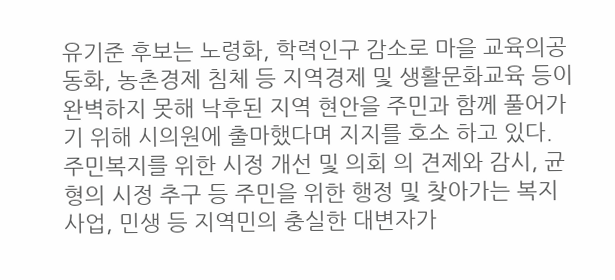유기준 후보는 노령화, 학력인구 감소로 마을 교육의공동화, 농촌경제 침체 등 지역경제 및 생활문화교육 등이 완벽하지 못해 낙후된 지역 현안을 주민과 함께 풀어가기 위해 시의원에 출마했다며 지지를 호소 하고 있다. 주민복지를 위한 시정 개선 및 의회 의 견제와 감시, 균형의 시정 추구 등 주민을 위한 행정 및 찾아가는 복지사업, 민생 등 지역민의 충실한 대변자가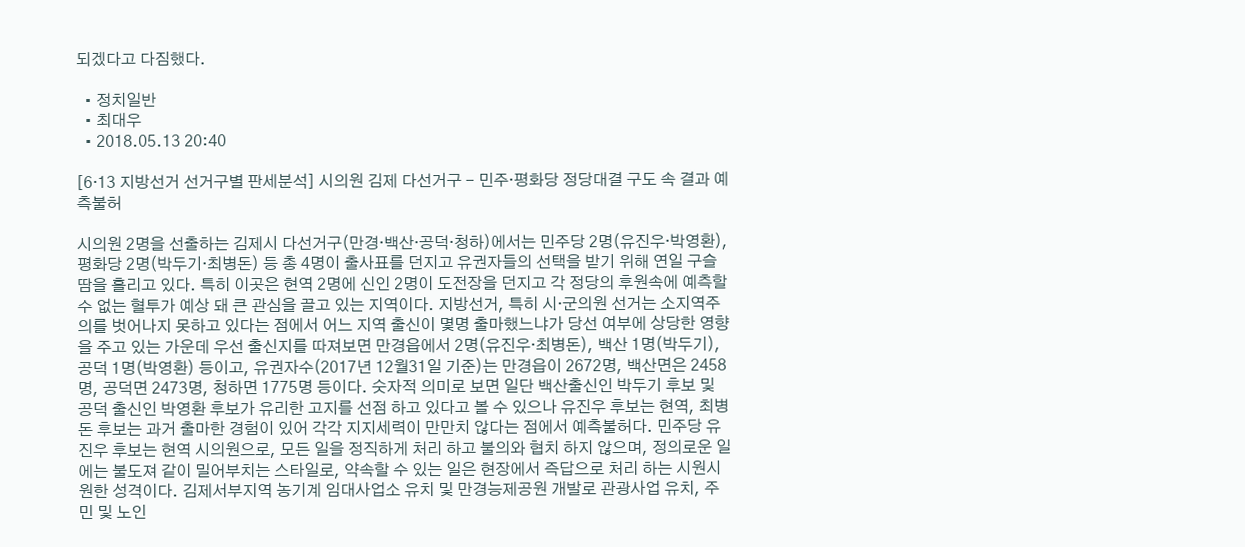되겠다고 다짐했다.

  • 정치일반
  • 최대우
  • 2018.05.13 20:40

[6·13 지방선거 선거구별 판세분석] 시의원 김제 다선거구 - 민주·평화당 정당대결 구도 속 결과 예측불허

시의원 2명을 선출하는 김제시 다선거구(만경·백산·공덕·청하)에서는 민주당 2명(유진우·박영환), 평화당 2명(박두기·최병돈) 등 총 4명이 출사표를 던지고 유권자들의 선택을 받기 위해 연일 구슬땀을 흘리고 있다. 특히 이곳은 현역 2명에 신인 2명이 도전장을 던지고 각 정당의 후원속에 예측할 수 없는 혈투가 예상 돼 큰 관심을 끌고 있는 지역이다. 지방선거, 특히 시·군의원 선거는 소지역주의를 벗어나지 못하고 있다는 점에서 어느 지역 출신이 몇명 출마했느냐가 당선 여부에 상당한 영향을 주고 있는 가운데 우선 출신지를 따져보면 만경읍에서 2명(유진우·최병돈), 백산 1명(박두기), 공덕 1명(박영환) 등이고, 유권자수(2017년 12월31일 기준)는 만경읍이 2672명, 백산면은 2458명, 공덕면 2473명, 청하면 1775명 등이다. 숫자적 의미로 보면 일단 백산출신인 박두기 후보 및 공덕 출신인 박영환 후보가 유리한 고지를 선점 하고 있다고 볼 수 있으나 유진우 후보는 현역, 최병돈 후보는 과거 출마한 경험이 있어 각각 지지세력이 만만치 않다는 점에서 예측불허다. 민주당 유진우 후보는 현역 시의원으로, 모든 일을 정직하게 처리 하고 불의와 협치 하지 않으며, 정의로운 일에는 불도져 같이 밀어부치는 스타일로, 약속할 수 있는 일은 현장에서 즉답으로 처리 하는 시원시원한 성격이다. 김제서부지역 농기계 임대사업소 유치 및 만경능제공원 개발로 관광사업 유치, 주민 및 노인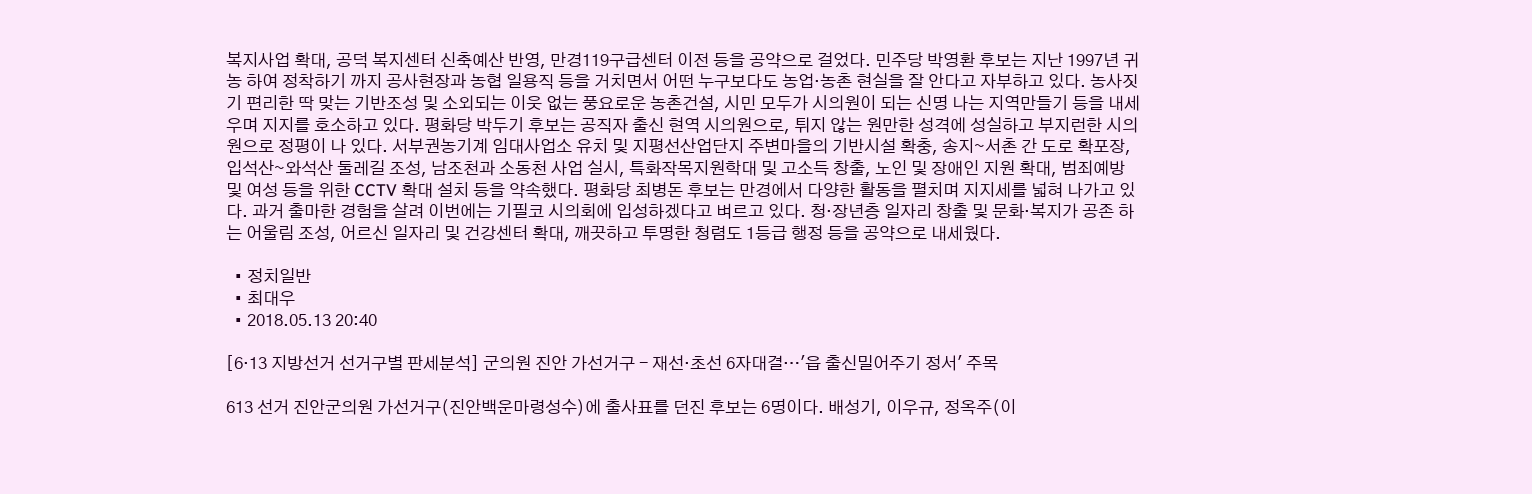복지사업 확대, 공덕 복지센터 신축예산 반영, 만경119구급센터 이전 등을 공약으로 걸었다. 민주당 박영환 후보는 지난 1997년 귀농 하여 정착하기 까지 공사현장과 농협 일용직 등을 거치면서 어떤 누구보다도 농업·농촌 현실을 잘 안다고 자부하고 있다. 농사짓기 편리한 딱 맞는 기반조성 및 소외되는 이웃 없는 풍요로운 농촌건설, 시민 모두가 시의원이 되는 신명 나는 지역만들기 등을 내세우며 지지를 호소하고 있다. 평화당 박두기 후보는 공직자 출신 현역 시의원으로, 튀지 않는 원만한 성격에 성실하고 부지런한 시의원으로 정평이 나 있다. 서부권농기계 임대사업소 유치 및 지평선산업단지 주변마을의 기반시설 확충, 송지∼서촌 간 도로 확포장, 입석산∼와석산 둘레길 조성, 남조천과 소동천 사업 실시, 특화작목지원학대 및 고소득 창출, 노인 및 장애인 지원 확대, 범죄예방 및 여성 등을 위한 CCTV 확대 설치 등을 약속했다. 평화당 최병돈 후보는 만경에서 다양한 활동을 펼치며 지지세를 넓혀 나가고 있다. 과거 출마한 경험을 살려 이번에는 기필코 시의회에 입성하겠다고 벼르고 있다. 청·장년층 일자리 창출 및 문화·복지가 공존 하는 어울림 조성, 어르신 일자리 및 건강센터 확대, 깨끗하고 투명한 청렴도 1등급 행정 등을 공약으로 내세웠다.

  • 정치일반
  • 최대우
  • 2018.05.13 20:40

[6·13 지방선거 선거구별 판세분석] 군의원 진안 가선거구 - 재선·초선 6자대결…'읍 출신밀어주기 정서' 주목

613 선거 진안군의원 가선거구(진안백운마령성수)에 출사표를 던진 후보는 6명이다. 배성기, 이우규, 정옥주(이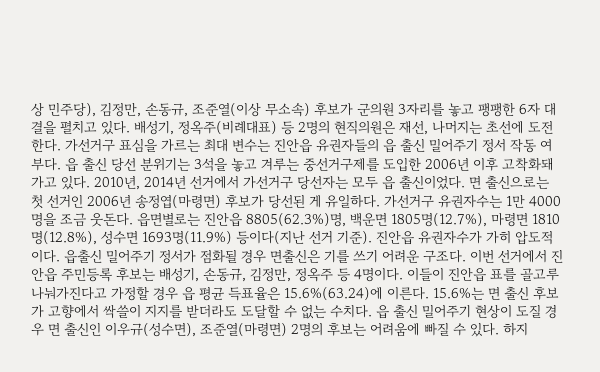상 민주당), 김정만, 손동규, 조준열(이상 무소속) 후보가 군의원 3자리를 놓고 팽팽한 6자 대결을 펼치고 있다. 배성기, 정옥주(비례대표) 등 2명의 현직의원은 재선, 나머지는 초선에 도전한다. 가선거구 표심을 가르는 최대 변수는 진안읍 유권자들의 읍 출신 밀어주기 정서 작동 여부다. 읍 출신 당선 분위기는 3석을 놓고 겨루는 중선거구제를 도입한 2006년 이후 고착화돼 가고 있다. 2010년, 2014년 선거에서 가선거구 당선자는 모두 읍 출신이었다. 면 출신으로는 첫 선거인 2006년 송정엽(마령면) 후보가 당선된 게 유일하다. 가선거구 유권자수는 1만 4000명을 조금 웃돈다. 읍면별로는 진안읍 8805(62.3%)명, 백운면 1805명(12.7%), 마령면 1810명(12.8%), 성수면 1693명(11.9%) 등이다(지난 선거 기준). 진안읍 유권자수가 가히 압도적이다. 읍출신 밀어주기 정서가 점화될 경우 면출신은 기를 쓰기 어려운 구조다. 이번 선거에서 진안읍 주민등록 후보는 배성기, 손동규, 김정만, 정옥주 등 4명이다. 이들이 진안읍 표를 골고루 나눠가진다고 가정할 경우 읍 평균 득표율은 15.6%(63.24)에 이른다. 15.6%는 면 출신 후보가 고향에서 싹쓸이 지지를 받더라도 도달할 수 없는 수치다. 읍 출신 밀어주기 현상이 도질 경우 면 출신인 이우규(성수면), 조준열(마령면) 2명의 후보는 어려움에 빠질 수 있다. 하지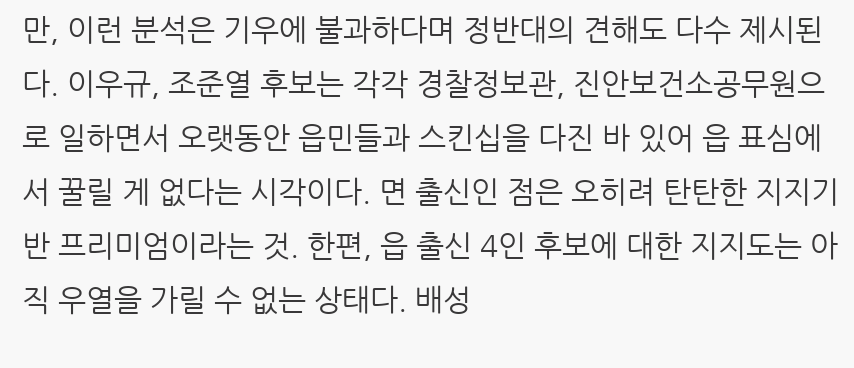만, 이런 분석은 기우에 불과하다며 정반대의 견해도 다수 제시된다. 이우규, 조준열 후보는 각각 경찰정보관, 진안보건소공무원으로 일하면서 오랫동안 읍민들과 스킨십을 다진 바 있어 읍 표심에서 꿀릴 게 없다는 시각이다. 면 출신인 점은 오히려 탄탄한 지지기반 프리미엄이라는 것. 한편, 읍 출신 4인 후보에 대한 지지도는 아직 우열을 가릴 수 없는 상태다. 배성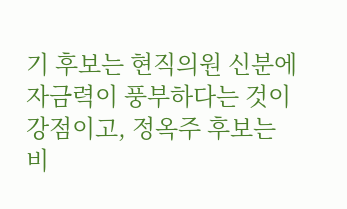기 후보는 현직의원 신분에 자금력이 풍부하다는 것이 강점이고, 정옥주 후보는 비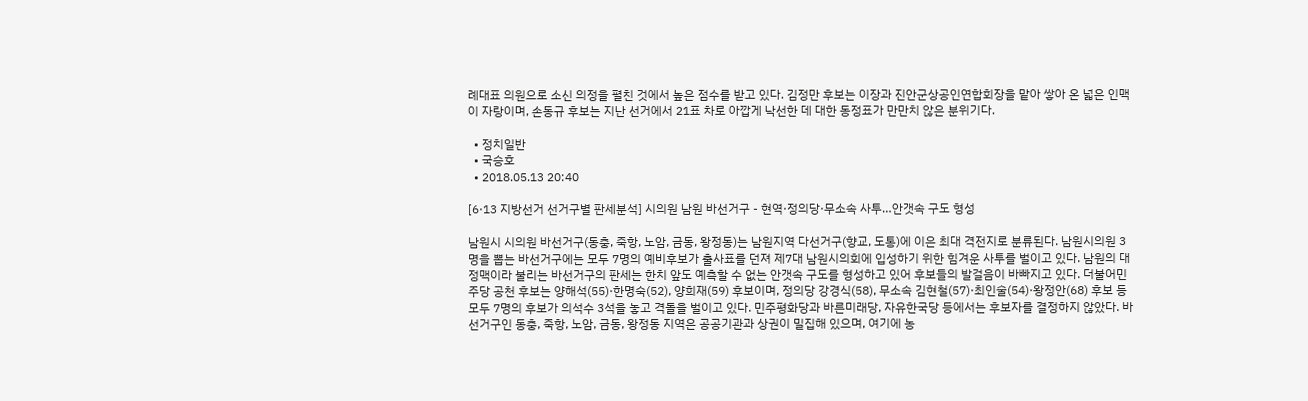례대표 의원으로 소신 의정을 펼친 것에서 높은 점수를 받고 있다. 김정만 후보는 이장과 진안군상공인연합회장을 맡아 쌓아 온 넓은 인맥이 자랑이며, 손동규 후보는 지난 선거에서 21표 차로 아깝게 낙선한 데 대한 동정표가 만만치 않은 분위기다.

  • 정치일반
  • 국승호
  • 2018.05.13 20:40

[6·13 지방선거 선거구별 판세분석] 시의원 남원 바선거구 - 현역·정의당·무소속 사투…안갯속 구도 형성

남원시 시의원 바선거구(동충, 죽항, 노암, 금동, 왕정동)는 남원지역 다선거구(향교, 도통)에 이은 최대 격전지로 분류된다. 남원시의원 3명을 뽑는 바선거구에는 모두 7명의 예비후보가 출사표를 던져 제7대 남원시의회에 입성하기 위한 힘겨운 사투를 벌이고 있다. 남원의 대정맥이라 불리는 바선거구의 판세는 한치 앞도 예측할 수 없는 안갯속 구도를 형성하고 있어 후보들의 발걸음이 바빠지고 있다. 더불어민주당 공천 후보는 양해석(55)·한명숙(52), 양희재(59) 후보이며, 정의당 강경식(58), 무소속 김현철(57)·최인술(54)·왕정안(68) 후보 등 모두 7명의 후보가 의석수 3석을 놓고 격돌을 벌이고 있다. 민주평화당과 바른미래당, 자유한국당 등에서는 후보자를 결정하지 않았다. 바선거구인 동충, 죽항, 노암, 금동, 왕정동 지역은 공공기관과 상권이 밀집해 있으며, 여기에 농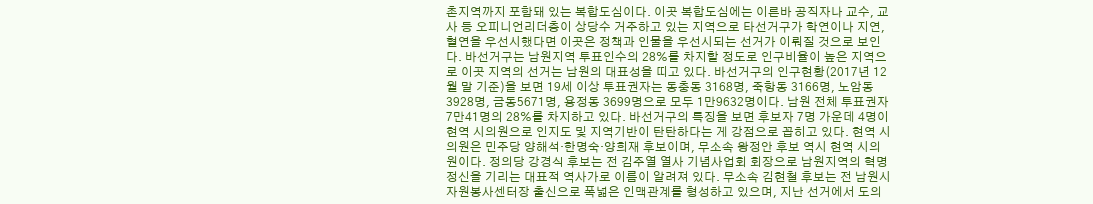촌지역까지 포함돼 있는 복합도심이다. 이곳 복합도심에는 이른바 공직자나 교수, 교사 등 오피니언리더층이 상당수 거주하고 있는 지역으로 타선거구가 학연이나 지연, 혈연을 우선시했다면 이곳은 정책과 인물을 우선시되는 선거가 이뤄질 것으로 보인다. 바선거구는 남원지역 투표인수의 28%를 차지할 정도로 인구비율이 높은 지역으로 이곳 지역의 선거는 남원의 대표성을 띠고 있다. 바선거구의 인구현황(2017년 12월 말 기준)을 보면 19세 이상 투표권자는 동충동 3168명, 죽항동 3166명, 노암동 3928명, 금동5671명, 용정동 3699명으로 모두 1만9632명이다. 남원 전체 투표권자 7만41명의 28%를 차지하고 있다. 바선거구의 특징을 보면 후보자 7명 가운데 4명이 현역 시의원으로 인지도 및 지역기반이 탄탄하다는 게 강점으로 꼽히고 있다. 현역 시의원은 민주당 양해석·한명숙·양희재 후보이며, 무소속 왕정안 후보 역시 현역 시의원이다. 정의당 강경식 후보는 전 김주열 열사 기념사업회 회장으로 남원지역의 혁명 정신을 기리는 대표적 역사가로 이름이 알려져 있다. 무소속 김현철 후보는 전 남원시자원봉사센터장 출신으로 폭넓은 인맥관계를 형성하고 있으며, 지난 선거에서 도의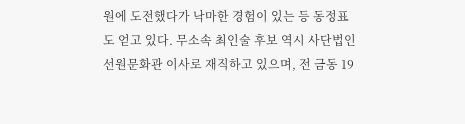원에 도전했다가 낙마한 경험이 있는 등 동정표도 얻고 있다. 무소속 최인술 후보 역시 사단법인 선원문화관 이사로 재직하고 있으며, 전 금동 19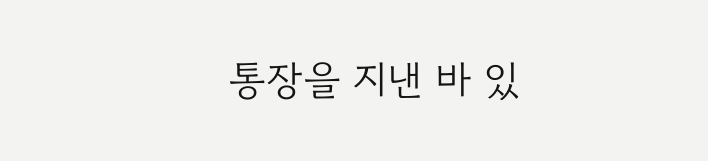통장을 지낸 바 있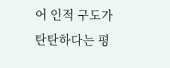어 인적 구도가 탄탄하다는 평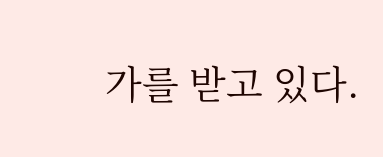가를 받고 있다.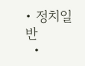• 정치일반
  •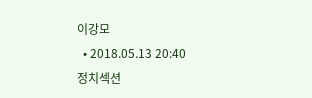이강모
  • 2018.05.13 20:40
정치섹션